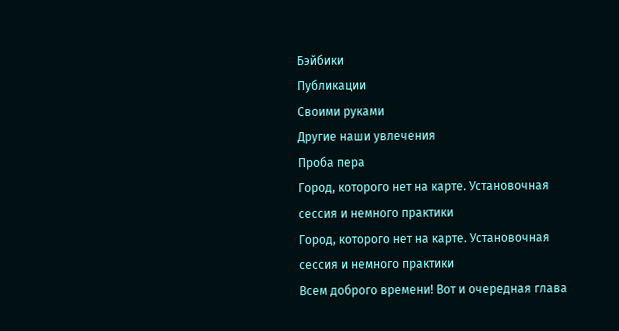Бэйбики
Публикации
Своими руками
Другие наши увлечения
Проба пера
Город, которого нет на карте. Установочная сессия и немного практики
Город, которого нет на карте. Установочная сессия и немного практики
Всем доброго времени! Вот и очередная глава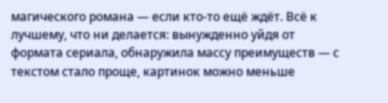магического романа — если кто-то ещё ждёт. Всё к лучшему, что ни делается: вынужденно уйдя от формата сериала, обнаружила массу преимуществ — с текстом стало проще, картинок можно меньше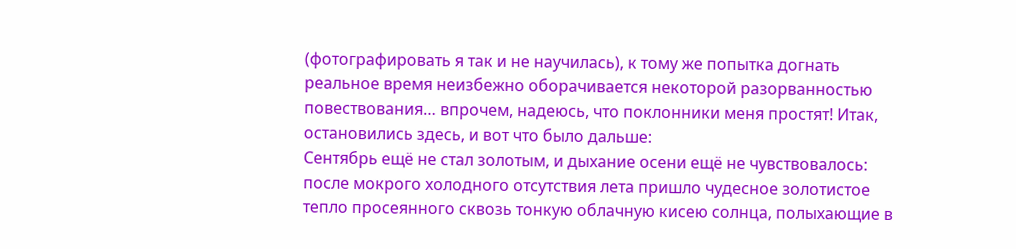(фотографировать я так и не научилась), к тому же попытка догнать реальное время неизбежно оборачивается некоторой разорванностью повествования… впрочем, надеюсь, что поклонники меня простят! Итак, остановились здесь, и вот что было дальше:
Сентябрь ещё не стал золотым, и дыхание осени ещё не чувствовалось: после мокрого холодного отсутствия лета пришло чудесное золотистое тепло просеянного сквозь тонкую облачную кисею солнца, полыхающие в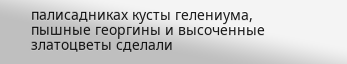палисадниках кусты гелениума, пышные георгины и высоченные златоцветы сделали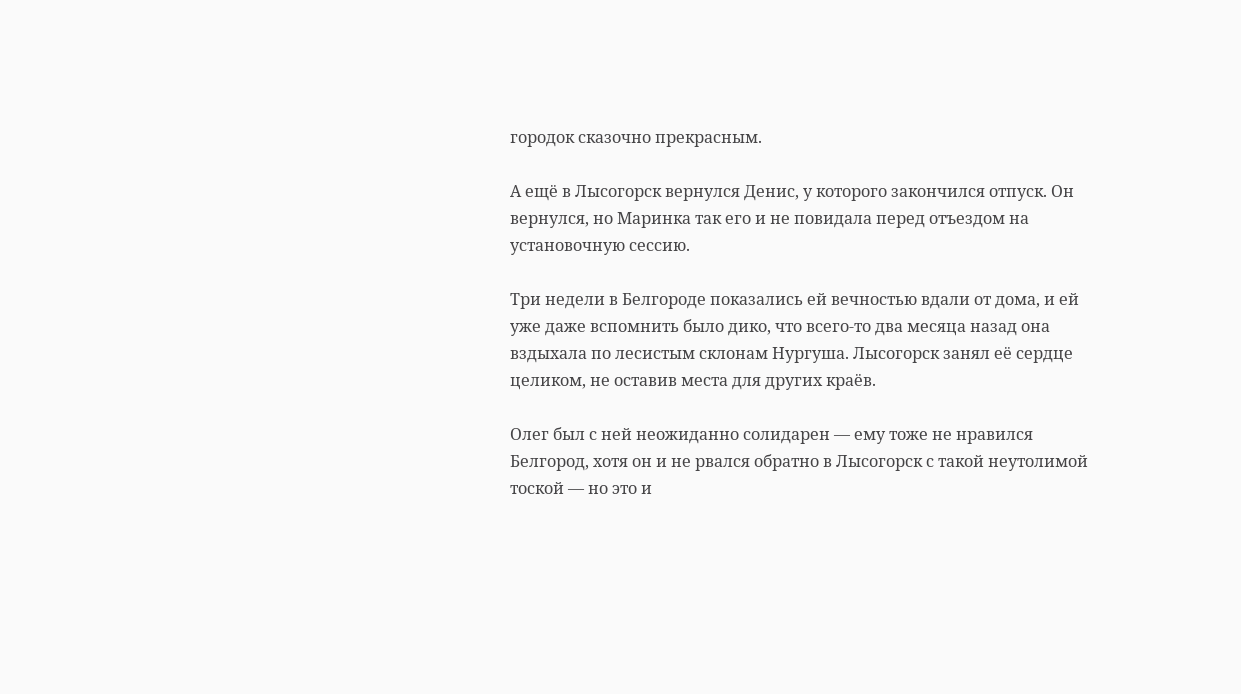городок сказочно прекрасным.

А ещё в Лысогорск вернулся Денис, у которого закончился отпуск. Он вернулся, но Маринка так его и не повидала перед отъездом на установочную сессию.

Три недели в Белгороде показались ей вечностью вдали от дома, и ей уже даже вспомнить было дико, что всего-то два месяца назад она вздыхала по лесистым склонам Нургуша. Лысогорск занял её сердце целиком, не оставив места для других краёв.

Олег был с ней неожиданно солидарен — ему тоже не нравился Белгород, хотя он и не рвался обратно в Лысогорск с такой неутолимой тоской — но это и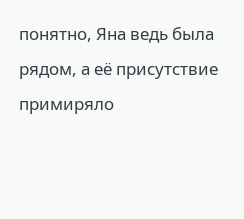понятно, Яна ведь была рядом, а её присутствие примиряло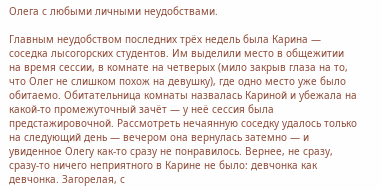Олега с любыми личными неудобствами.

Главным неудобством последних трёх недель была Карина — соседка лысогорских студентов. Им выделили место в общежитии на время сессии, в комнате на четверых (мило закрыв глаза на то, что Олег не слишком похож на девушку), где одно место уже было обитаемо. Обитательница комнаты назвалась Кариной и убежала на какой-то промежуточный зачёт — у неё сессия была предстажировочной. Рассмотреть нечаянную соседку удалось только на следующий день — вечером она вернулась затемно — и увиденное Олегу как-то сразу не понравилось. Вернее, не сразу, сразу-то ничего неприятного в Карине не было: девчонка как девчонка. Загорелая, с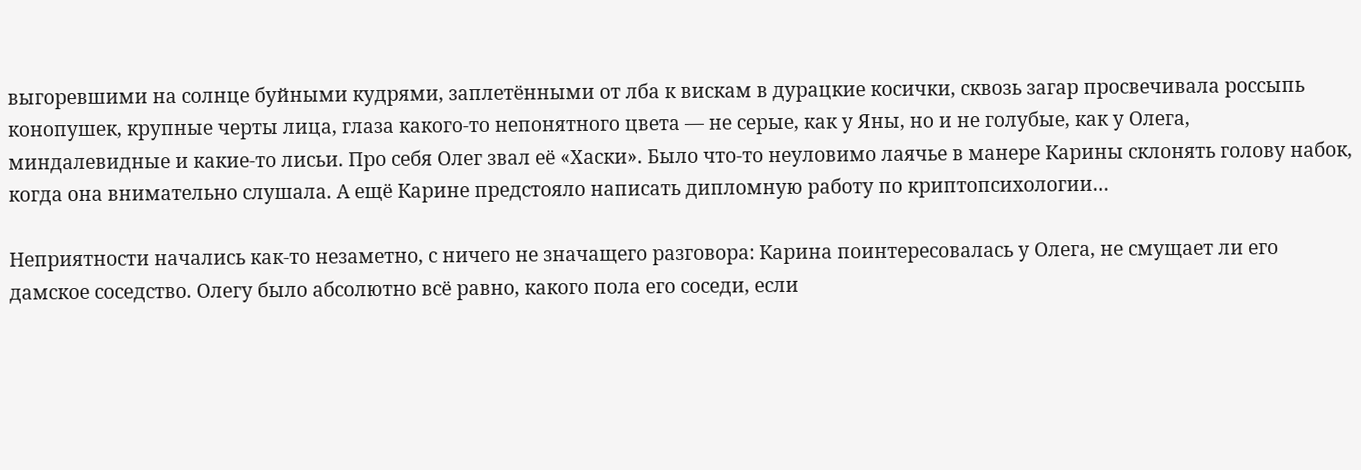выгоревшими на солнце буйными кудрями, заплетёнными от лба к вискам в дурацкие косички, сквозь загар просвечивала россыпь конопушек, крупные черты лица, глаза какого-то непонятного цвета — не серые, как у Яны, но и не голубые, как у Олега, миндалевидные и какие-то лисьи. Про себя Олег звал её «Хаски». Было что-то неуловимо лаячье в манере Карины склонять голову набок, когда она внимательно слушала. А ещё Карине предстояло написать дипломную работу по криптопсихологии…

Неприятности начались как-то незаметно, с ничего не значащего разговора: Карина поинтересовалась у Олега, не смущает ли его дамское соседство. Олегу было абсолютно всё равно, какого пола его соседи, если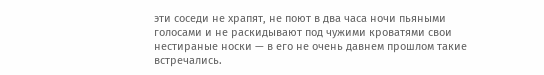эти соседи не храпят, не поют в два часа ночи пьяными голосами и не раскидывают под чужими кроватями свои нестираные носки — в его не очень давнем прошлом такие встречались.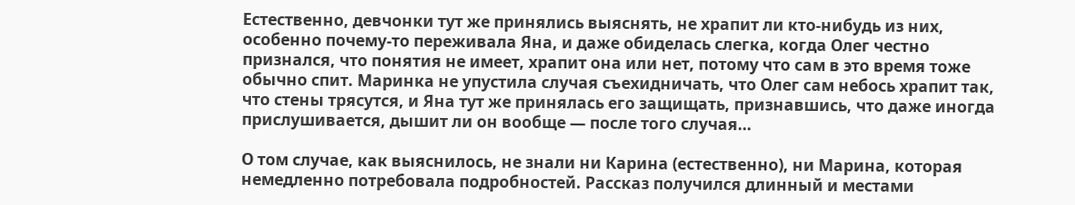Естественно, девчонки тут же принялись выяснять, не храпит ли кто-нибудь из них, особенно почему-то переживала Яна, и даже обиделась слегка, когда Олег честно признался, что понятия не имеет, храпит она или нет, потому что сам в это время тоже обычно спит. Маринка не упустила случая съехидничать, что Олег сам небось храпит так, что стены трясутся, и Яна тут же принялась его защищать, признавшись, что даже иногда прислушивается, дышит ли он вообще — после того случая…

О том случае, как выяснилось, не знали ни Карина (естественно), ни Марина, которая немедленно потребовала подробностей. Рассказ получился длинный и местами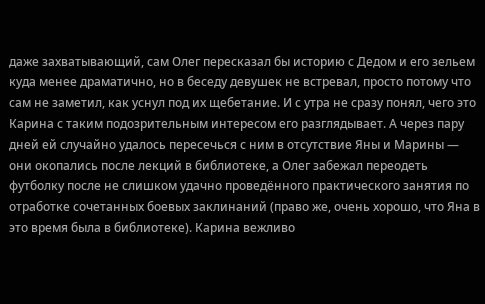даже захватывающий, сам Олег пересказал бы историю с Дедом и его зельем куда менее драматично, но в беседу девушек не встревал, просто потому что сам не заметил, как уснул под их щебетание. И с утра не сразу понял, чего это Карина с таким подозрительным интересом его разглядывает. А через пару дней ей случайно удалось пересечься с ним в отсутствие Яны и Марины — они окопались после лекций в библиотеке, а Олег забежал переодеть футболку после не слишком удачно проведённого практического занятия по отработке сочетанных боевых заклинаний (право же, очень хорошо, что Яна в это время была в библиотеке). Карина вежливо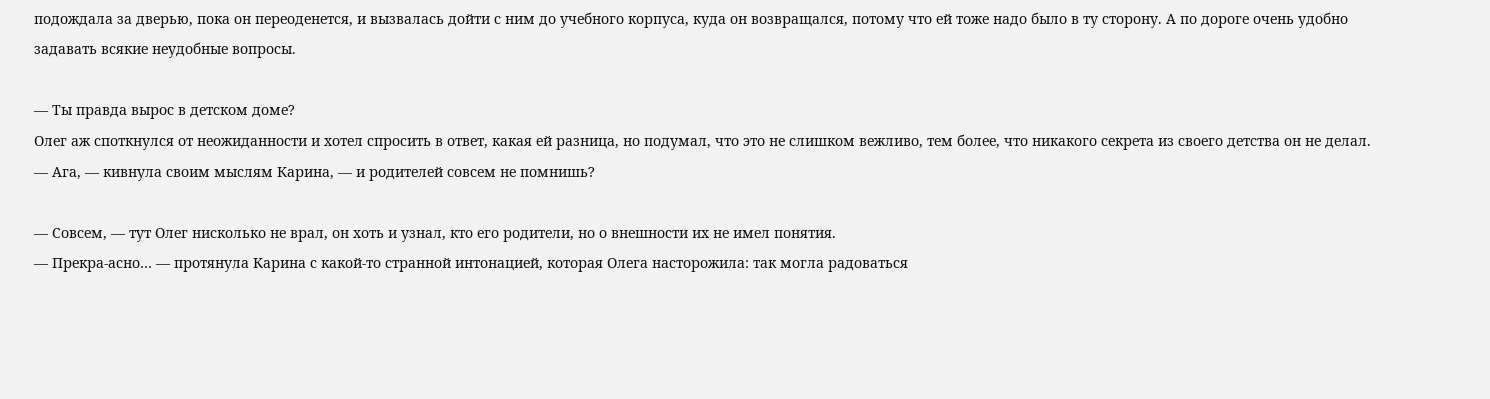подождала за дверью, пока он переоденется, и вызвалась дойти с ним до учебного корпуса, куда он возвращался, потому что ей тоже надо было в ту сторону. А по дороге очень удобно задавать всякие неудобные вопросы.

— Ты правда вырос в детском доме?
Олег аж споткнулся от неожиданности и хотел спросить в ответ, какая ей разница, но подумал, что это не слишком вежливо, тем более, что никакого секрета из своего детства он не делал.
— Ага, — кивнула своим мыслям Карина, — и родителей совсем не помнишь?

— Совсем, — тут Олег нисколько не врал, он хоть и узнал, кто его родители, но о внешности их не имел понятия.
— Прекра-асно… — протянула Карина с какой-то странной интонацией, которая Олега насторожила: так могла радоваться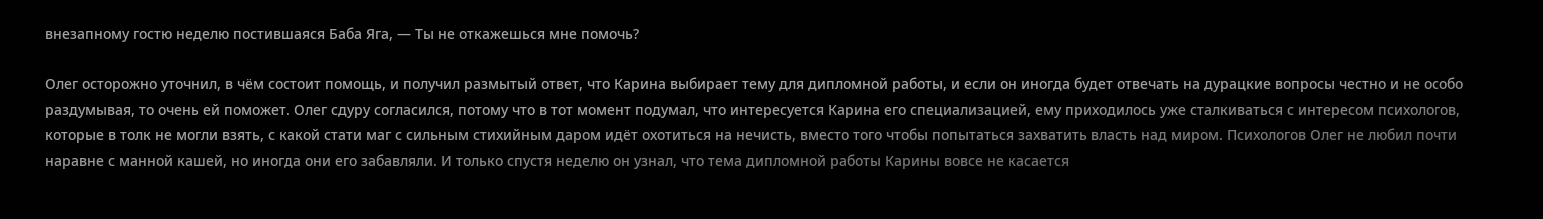внезапному гостю неделю постившаяся Баба Яга, — Ты не откажешься мне помочь?

Олег осторожно уточнил, в чём состоит помощь, и получил размытый ответ, что Карина выбирает тему для дипломной работы, и если он иногда будет отвечать на дурацкие вопросы честно и не особо раздумывая, то очень ей поможет. Олег сдуру согласился, потому что в тот момент подумал, что интересуется Карина его специализацией, ему приходилось уже сталкиваться с интересом психологов, которые в толк не могли взять, с какой стати маг с сильным стихийным даром идёт охотиться на нечисть, вместо того чтобы попытаться захватить власть над миром. Психологов Олег не любил почти наравне с манной кашей, но иногда они его забавляли. И только спустя неделю он узнал, что тема дипломной работы Карины вовсе не касается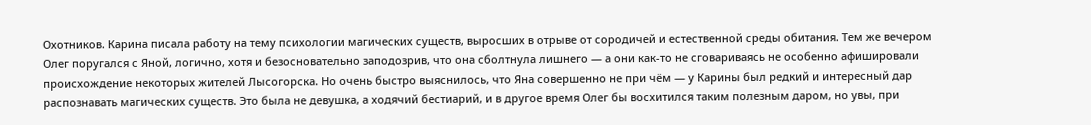Охотников. Карина писала работу на тему психологии магических существ, выросших в отрыве от сородичей и естественной среды обитания. Тем же вечером Олег поругался с Яной, логично, хотя и безосновательно заподозрив, что она сболтнула лишнего — а они как-то не сговариваясь не особенно афишировали происхождение некоторых жителей Лысогорска. Но очень быстро выяснилось, что Яна совершенно не при чём — у Карины был редкий и интересный дар распознавать магических существ. Это была не девушка, а ходячий бестиарий, и в другое время Олег бы восхитился таким полезным даром, но увы, при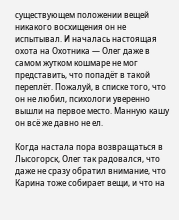существующем положении вещей никакого восхищения он не испытывал. И началась настоящая охота на Охотника — Олег даже в самом жутком кошмаре не мог представить, что попадёт в такой переплёт. Пожалуй, в списке того, что он не любил, психологи уверенно вышли на первое место. Манную кашу он всё же давно не ел.

Когда настала пора возвращаться в Лысогорск, Олег так радовался, что даже не сразу обратил внимание, что Карина тоже собирает вещи, и что на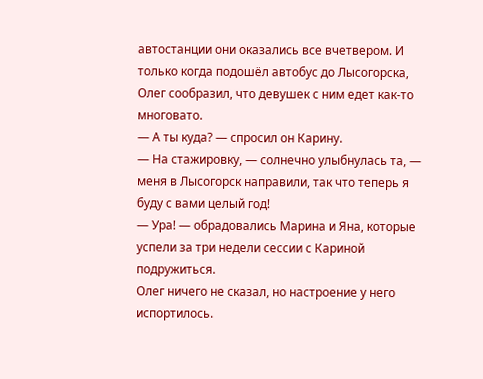автостанции они оказались все вчетвером. И только когда подошёл автобус до Лысогорска, Олег сообразил, что девушек с ним едет как-то многовато.
— А ты куда? — спросил он Карину.
— На стажировку, — солнечно улыбнулась та, — меня в Лысогорск направили, так что теперь я буду с вами целый год!
— Ура! — обрадовались Марина и Яна, которые успели за три недели сессии с Кариной подружиться.
Олег ничего не сказал, но настроение у него испортилось.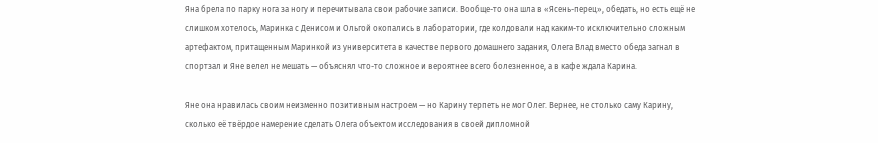Яна брела по парку нога за ногу и перечитывала свои рабочие записи. Вообще-то она шла в «Ясень-перец», обедать, но есть ещё не слишком хотелось, Маринка с Денисом и Ольгой окопались в лаборатории, где колдовали над каким-то исключительно сложным артефактом, притащенным Маринкой из университета в качестве первого домашнего задания, Олега Влад вместо обеда загнал в спортзал и Яне велел не мешать — объяснял что-то сложное и вероятнее всего болезненное, а в кафе ждала Карина.

Яне она нравилась своим неизменно позитивным настроем — но Карину терпеть не мог Олег. Вернее, не столько саму Карину, сколько её твёрдое намерение сделать Олега объектом исследования в своей дипломной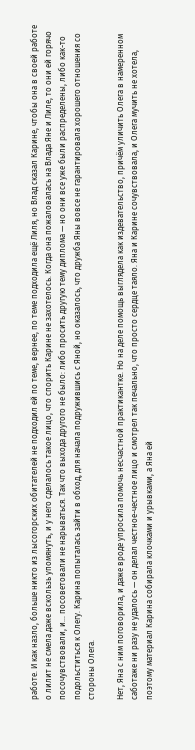работе. И как назло, больше никто из лысогорских обитателей не подходил ей по теме, вернее, по теме подходила ещё Лиля, но Влад сказал Карине, чтобы она в своей работе о лилит не смела даже вскользь упомянуть, и у него сделалось такое лицо, что спорить Карине не захотелось. Когда она пожаловалась на Влада Яне и Лиле, то они ей горячо посочувствовали, и… посоветовали не нарываться. Так что выхода другого не было: либо просить другую тему диплома — но они все уже были распределены, либо как-то подольститься к Олегу. Карина попыталась зайти в обход, для начала подружившись с Яной, но оказалось, что дружба Яны вовсе не гарантировала хорошего отношения со стороны Олега.

Нет, Яна с ним поговорила, и даже вроде упросила помочь несчастной практикантке. Но на деле помощь выглядела как издевательство, причём уличить Олега в намеренном саботаже ни разу не удалось — он делал честное-честное лицо и смотрел так печально, что просто сердце таяло. Яна и Карине сочувствовала, и Олега мучить не хотела, поэтому материал Карина собирала клочками и урывками, а Яна ей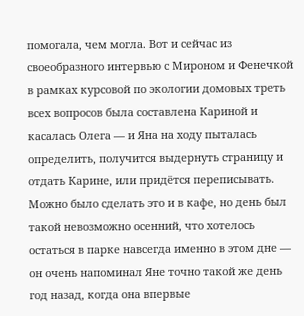помогала, чем могла. Вот и сейчас из своеобразного интервью с Мироном и Фенечкой в рамках курсовой по экологии домовых треть всех вопросов была составлена Кариной и касалась Олега — и Яна на ходу пыталась определить, получится выдернуть страницу и отдать Карине, или придётся переписывать. Можно было сделать это и в кафе, но день был такой невозможно осенний, что хотелось остаться в парке навсегда именно в этом дне — он очень напоминал Яне точно такой же день год назад, когда она впервые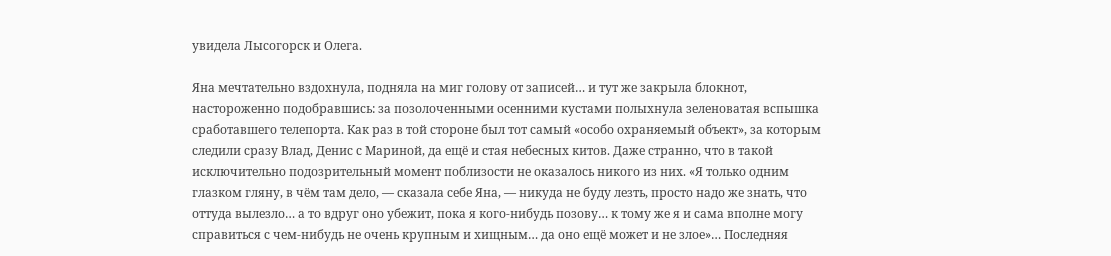увидела Лысогорск и Олега.

Яна мечтательно вздохнула, подняла на миг голову от записей… и тут же закрыла блокнот, настороженно подобравшись: за позолоченными осенними кустами полыхнула зеленоватая вспышка сработавшего телепорта. Как раз в той стороне был тот самый «особо охраняемый объект», за которым следили сразу Влад, Денис с Мариной, да ещё и стая небесных китов. Даже странно, что в такой исключительно подозрительный момент поблизости не оказалось никого из них. «Я только одним глазком гляну, в чём там дело, — сказала себе Яна, — никуда не буду лезть, просто надо же знать, что оттуда вылезло… а то вдруг оно убежит, пока я кого-нибудь позову… к тому же я и сама вполне могу справиться с чем-нибудь не очень крупным и хищным… да оно ещё может и не злое»… Последняя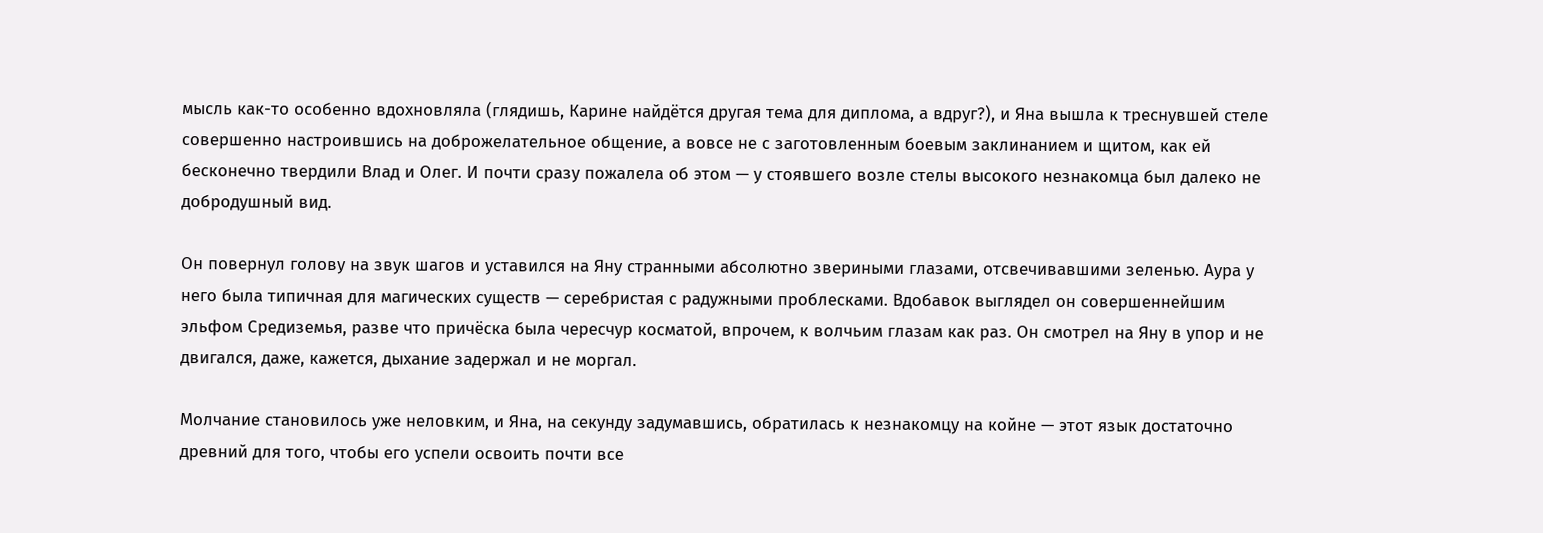мысль как-то особенно вдохновляла (глядишь, Карине найдётся другая тема для диплома, а вдруг?), и Яна вышла к треснувшей стеле совершенно настроившись на доброжелательное общение, а вовсе не с заготовленным боевым заклинанием и щитом, как ей бесконечно твердили Влад и Олег. И почти сразу пожалела об этом — у стоявшего возле стелы высокого незнакомца был далеко не добродушный вид.

Он повернул голову на звук шагов и уставился на Яну странными абсолютно звериными глазами, отсвечивавшими зеленью. Аура у него была типичная для магических существ — серебристая с радужными проблесками. Вдобавок выглядел он совершеннейшим эльфом Средиземья, разве что причёска была чересчур косматой, впрочем, к волчьим глазам как раз. Он смотрел на Яну в упор и не двигался, даже, кажется, дыхание задержал и не моргал.

Молчание становилось уже неловким, и Яна, на секунду задумавшись, обратилась к незнакомцу на койне — этот язык достаточно древний для того, чтобы его успели освоить почти все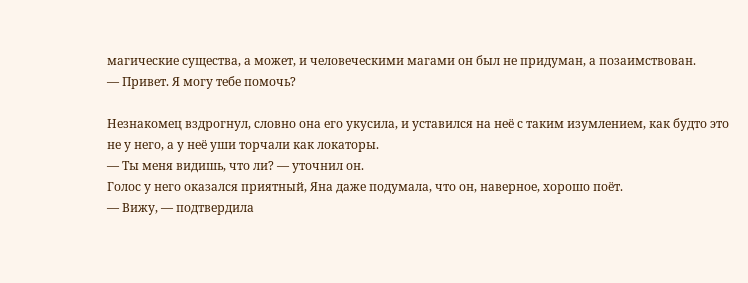магические существа, а может, и человеческими магами он был не придуман, а позаимствован.
— Привет. Я могу тебе помочь?

Незнакомец вздрогнул, словно она его укусила, и уставился на неё с таким изумлением, как будто это не у него, а у неё уши торчали как локаторы.
— Ты меня видишь, что ли? — уточнил он.
Голос у него оказался приятный, Яна даже подумала, что он, наверное, хорошо поёт.
— Вижу, — подтвердила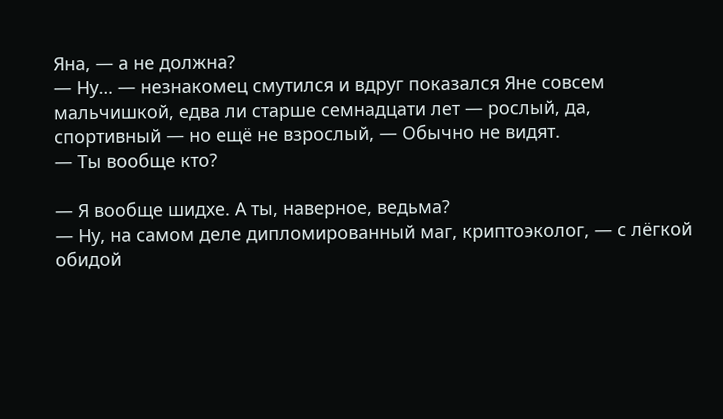Яна, — а не должна?
— Ну… — незнакомец смутился и вдруг показался Яне совсем мальчишкой, едва ли старше семнадцати лет — рослый, да, спортивный — но ещё не взрослый, — Обычно не видят.
— Ты вообще кто?

— Я вообще шидхе. А ты, наверное, ведьма?
— Ну, на самом деле дипломированный маг, криптоэколог, — с лёгкой обидой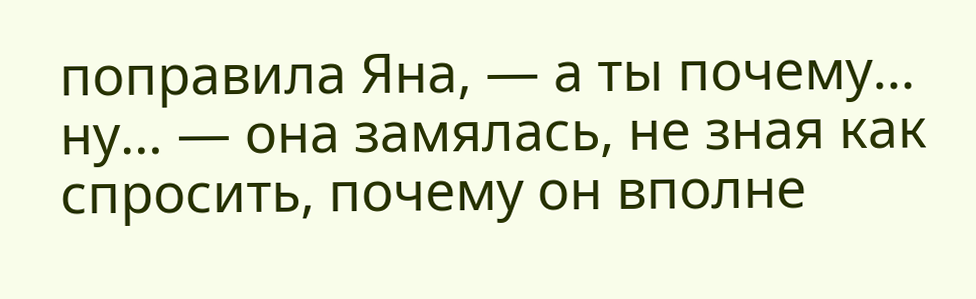поправила Яна, — а ты почему… ну… — она замялась, не зная как спросить, почему он вполне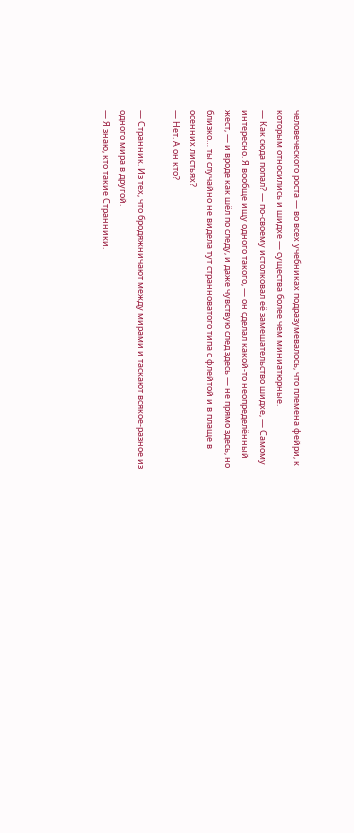человеческого роста — во всех учебниках подразумевалось, что племена фейри, к которым относились и шидхе — существа более чем миниатюрные.
— Как сюда попал? — по-своему истолковал её замешательство шидхе, — Самому интересно. Я вообще ищу одного такого, — он сделал какой-то неопределённый жест, — и вроде как шёл по следу, и даже чувствую след здесь — не прямо здесь, но близко… ты случайно не видела тут странноватого типа с флейтой и в плаще в осенних листьях?
— Нет. А он кто?

— Странник. Из тех, что бродяжничают между мирами и таскают всякое-разное из одного мира в другой.
— Я знаю, кто такие Странники.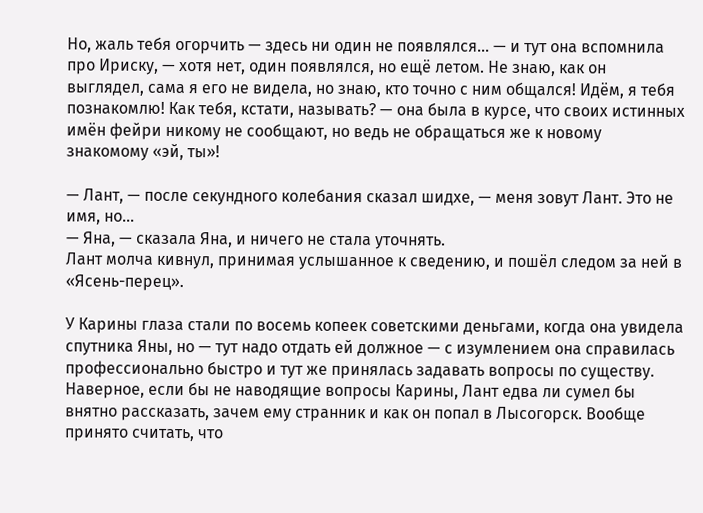Но, жаль тебя огорчить — здесь ни один не появлялся… — и тут она вспомнила про Ириску, — хотя нет, один появлялся, но ещё летом. Не знаю, как он выглядел, сама я его не видела, но знаю, кто точно с ним общался! Идём, я тебя познакомлю! Как тебя, кстати, называть? — она была в курсе, что своих истинных имён фейри никому не сообщают, но ведь не обращаться же к новому знакомому «эй, ты»!

— Лант, — после секундного колебания сказал шидхе, — меня зовут Лант. Это не имя, но…
— Яна, — сказала Яна, и ничего не стала уточнять.
Лант молча кивнул, принимая услышанное к сведению, и пошёл следом за ней в «Ясень-перец».

У Карины глаза стали по восемь копеек советскими деньгами, когда она увидела спутника Яны, но — тут надо отдать ей должное — с изумлением она справилась профессионально быстро и тут же принялась задавать вопросы по существу. Наверное, если бы не наводящие вопросы Карины, Лант едва ли сумел бы внятно рассказать, зачем ему странник и как он попал в Лысогорск. Вообще принято считать, что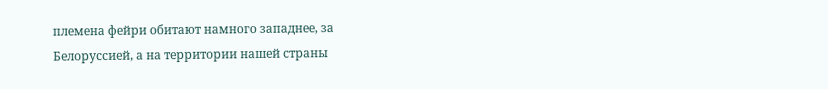племена фейри обитают намного западнее, за Белоруссией, а на территории нашей страны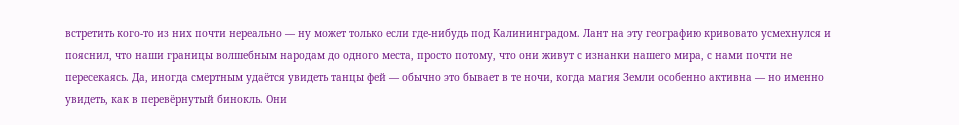встретить кого-то из них почти нереально — ну может только если где-нибудь под Калининградом. Лант на эту географию кривовато усмехнулся и пояснил, что наши границы волшебным народам до одного места, просто потому, что они живут с изнанки нашего мира, с нами почти не пересекаясь. Да, иногда смертным удаётся увидеть танцы фей — обычно это бывает в те ночи, когда магия Земли особенно активна — но именно увидеть, как в перевёрнутый бинокль. Они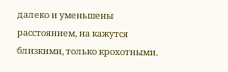далеко и уменьшены расстоянием, на кажутся близкими, только крохотными.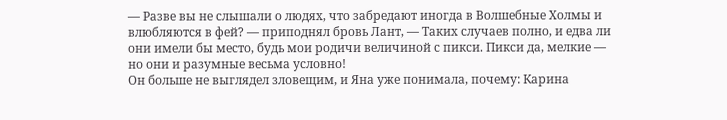— Разве вы не слышали о людях, что забредают иногда в Волшебные Холмы и влюбляются в фей? — приподнял бровь Лант, — Таких случаев полно, и едва ли они имели бы место, будь мои родичи величиной с пикси. Пикси да, мелкие — но они и разумные весьма условно!
Он больше не выглядел зловещим, и Яна уже понимала, почему: Карина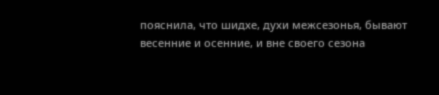пояснила, что шидхе, духи межсезонья, бывают весенние и осенние, и вне своего сезона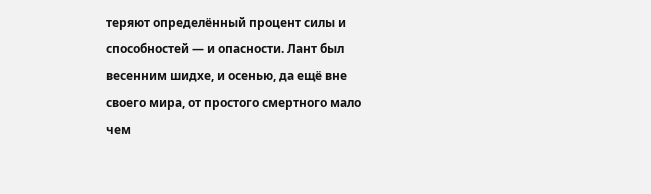теряют определённый процент силы и способностей — и опасности. Лант был весенним шидхе, и осенью, да ещё вне своего мира, от простого смертного мало чем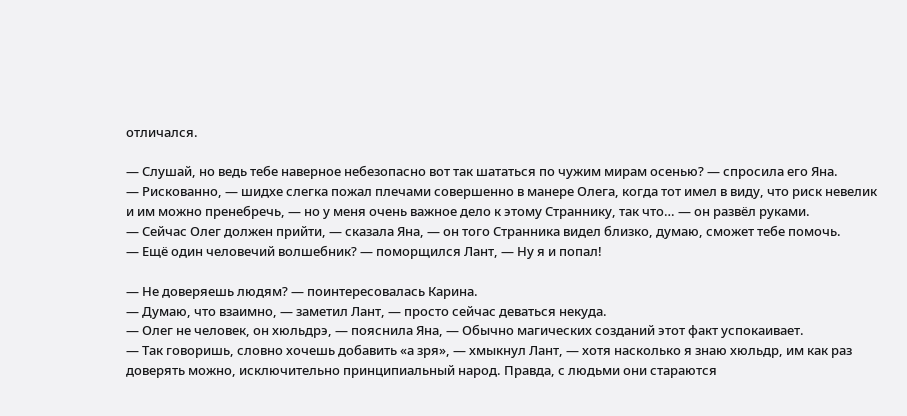отличался.

— Слушай, но ведь тебе наверное небезопасно вот так шататься по чужим мирам осенью? — спросила его Яна.
— Рискованно, — шидхе слегка пожал плечами совершенно в манере Олега, когда тот имел в виду, что риск невелик и им можно пренебречь, — но у меня очень важное дело к этому Страннику, так что… — он развёл руками.
— Сейчас Олег должен прийти, — сказала Яна, — он того Странника видел близко, думаю, сможет тебе помочь.
— Ещё один человечий волшебник? — поморщился Лант, — Ну я и попал!

— Не доверяешь людям? — поинтересовалась Карина.
— Думаю, что взаимно, — заметил Лант, — просто сейчас деваться некуда.
— Олег не человек, он хюльдрэ, — пояснила Яна, — Обычно магических созданий этот факт успокаивает.
— Так говоришь, словно хочешь добавить «а зря», — хмыкнул Лант, — хотя насколько я знаю хюльдр, им как раз доверять можно, исключительно принципиальный народ. Правда, с людьми они стараются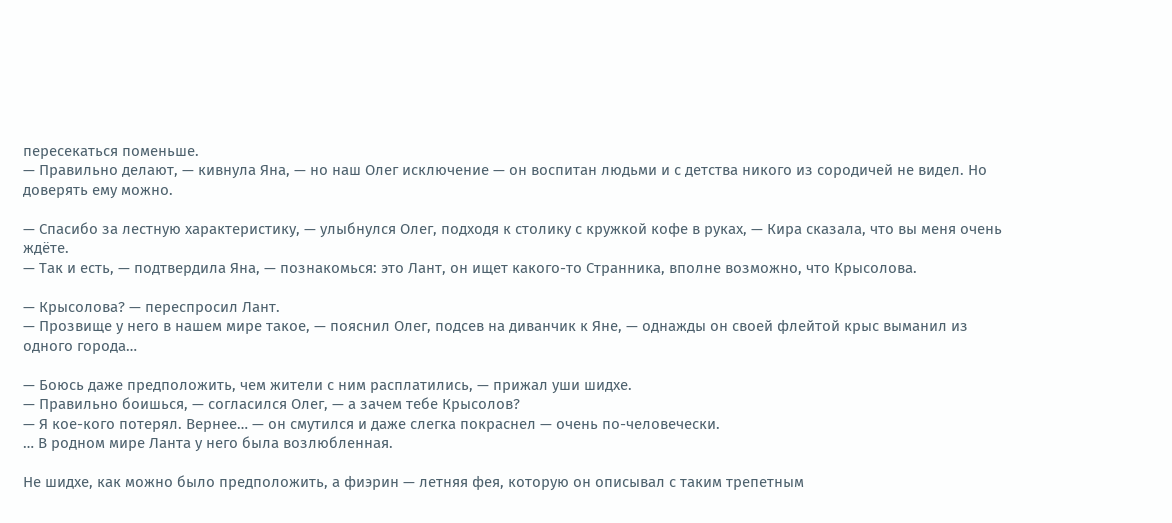пересекаться поменьше.
— Правильно делают, — кивнула Яна, — но наш Олег исключение — он воспитан людьми и с детства никого из сородичей не видел. Но доверять ему можно.

— Спасибо за лестную характеристику, — улыбнулся Олег, подходя к столику с кружкой кофе в руках, — Кира сказала, что вы меня очень ждёте.
— Так и есть, — подтвердила Яна, — познакомься: это Лант, он ищет какого-то Странника, вполне возможно, что Крысолова.

— Крысолова? — переспросил Лант.
— Прозвище у него в нашем мире такое, — пояснил Олег, подсев на диванчик к Яне, — однажды он своей флейтой крыс выманил из одного города…

— Боюсь даже предположить, чем жители с ним расплатились, — прижал уши шидхе.
— Правильно боишься, — согласился Олег, — а зачем тебе Крысолов?
— Я кое-кого потерял. Вернее… — он смутился и даже слегка покраснел — очень по-человечески.
… В родном мире Ланта у него была возлюбленная.

Не шидхе, как можно было предположить, а фиэрин — летняя фея, которую он описывал с таким трепетным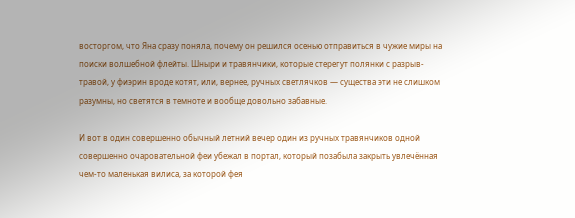восторгом, что Яна сразу поняла, почему он решился осенью отправиться в чужие миры на поиски волшебной флейты. Шныри и травянчики, которые стерегут полянки с разрыв-травой, у фиэрин вроде котят, или, вернее, ручных светлячков — существа эти не слишком разумны, но светятся в темноте и вообще довольно забавные.

И вот в один совершенно обычный летний вечер один из ручных травянчиков одной совершенно очаровательной феи убежал в портал, который позабыла закрыть увлечённая чем-то маленькая вилиса, за которой фея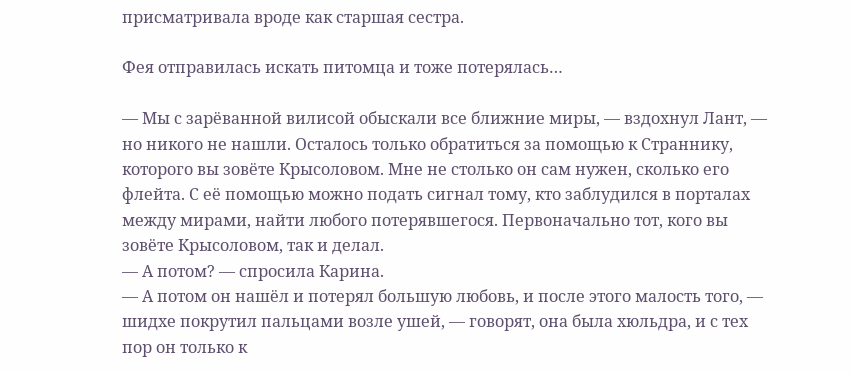присматривала вроде как старшая сестра.

Фея отправилась искать питомца и тоже потерялась…

— Мы с зарёванной вилисой обыскали все ближние миры, — вздохнул Лант, — но никого не нашли. Осталось только обратиться за помощью к Страннику, которого вы зовёте Крысоловом. Мне не столько он сам нужен, сколько его флейта. С её помощью можно подать сигнал тому, кто заблудился в порталах между мирами, найти любого потерявшегося. Первоначально тот, кого вы зовёте Крысоловом, так и делал.
— А потом? — спросила Карина.
— А потом он нашёл и потерял большую любовь, и после этого малость того, — шидхе покрутил пальцами возле ушей, — говорят, она была хюльдра, и с тех пор он только к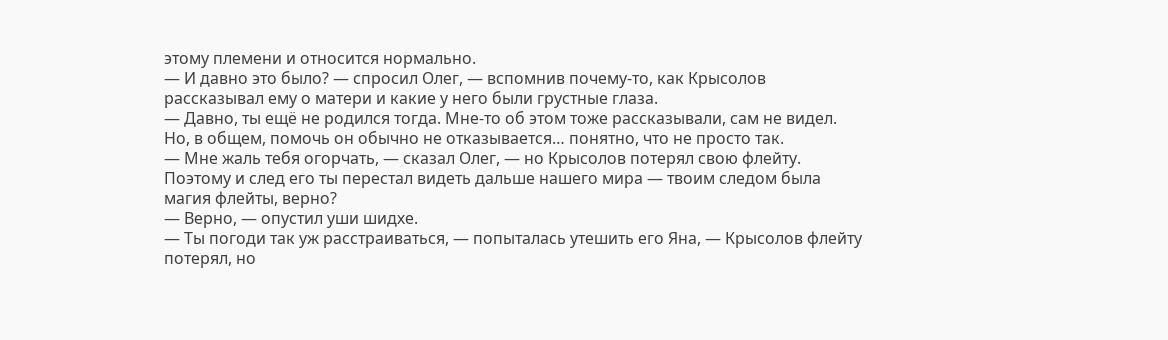этому племени и относится нормально.
— И давно это было? — спросил Олег, — вспомнив почему-то, как Крысолов рассказывал ему о матери и какие у него были грустные глаза.
— Давно, ты ещё не родился тогда. Мне-то об этом тоже рассказывали, сам не видел. Но, в общем, помочь он обычно не отказывается… понятно, что не просто так.
— Мне жаль тебя огорчать, — сказал Олег, — но Крысолов потерял свою флейту. Поэтому и след его ты перестал видеть дальше нашего мира — твоим следом была магия флейты, верно?
— Верно, — опустил уши шидхе.
— Ты погоди так уж расстраиваться, — попыталась утешить его Яна, — Крысолов флейту потерял, но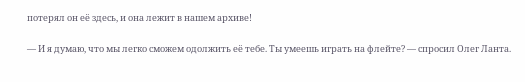потерял он её здесь, и она лежит в нашем архиве!

— И я думаю, что мы легко сможем одолжить её тебе. Ты умеешь играть на флейте? — спросил Олег Ланта.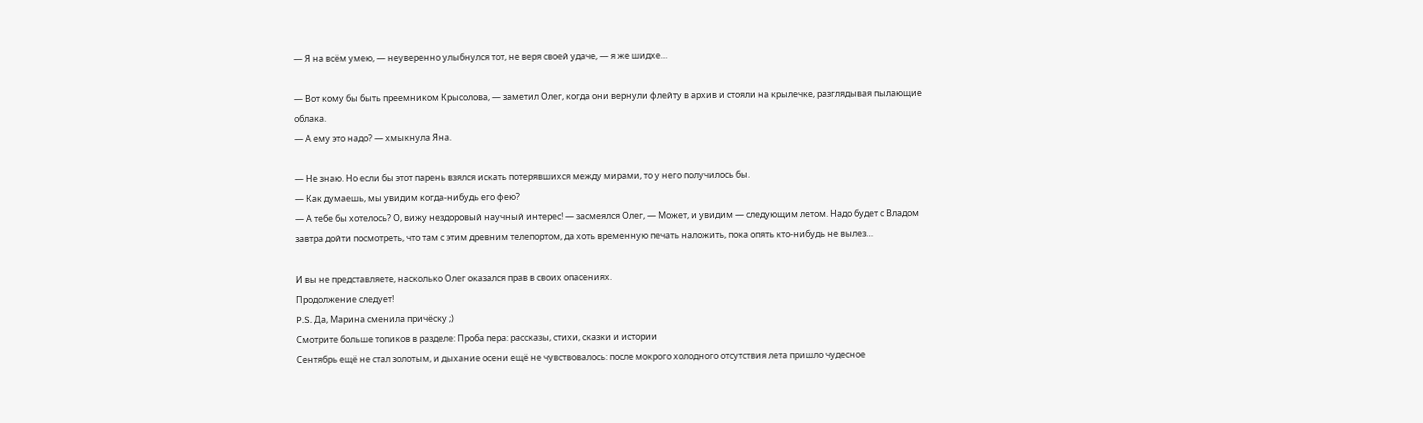— Я на всём умею, — неуверенно улыбнулся тот, не веря своей удаче, — я же шидхе…

— Вот кому бы быть преемником Крысолова, — заметил Олег, когда они вернули флейту в архив и стояли на крылечке, разглядывая пылающие облака.
— А ему это надо? — хмыкнула Яна.

— Не знаю. Но если бы этот парень взялся искать потерявшихся между мирами, то у него получилось бы.
— Как думаешь, мы увидим когда-нибудь его фею?
— А тебе бы хотелось? О, вижу нездоровый научный интерес! — засмеялся Олег, — Может, и увидим — следующим летом. Надо будет с Владом завтра дойти посмотреть, что там с этим древним телепортом, да хоть временную печать наложить, пока опять кто-нибудь не вылез…

И вы не представляете, насколько Олег оказался прав в своих опасениях.
Продолжение следует!
P.S. Да, Марина сменила причёску ;)
Смотрите больше топиков в разделе: Проба пера: рассказы, стихи, сказки и истории
Сентябрь ещё не стал золотым, и дыхание осени ещё не чувствовалось: после мокрого холодного отсутствия лета пришло чудесное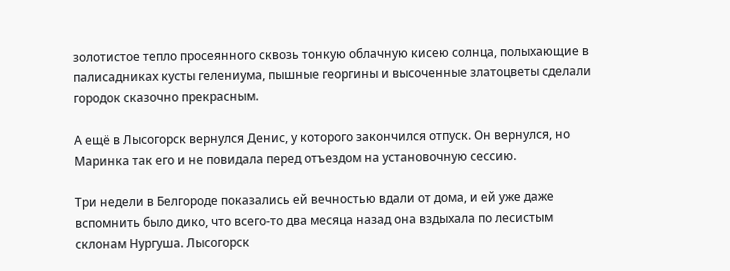золотистое тепло просеянного сквозь тонкую облачную кисею солнца, полыхающие в палисадниках кусты гелениума, пышные георгины и высоченные златоцветы сделали городок сказочно прекрасным.

А ещё в Лысогорск вернулся Денис, у которого закончился отпуск. Он вернулся, но Маринка так его и не повидала перед отъездом на установочную сессию.

Три недели в Белгороде показались ей вечностью вдали от дома, и ей уже даже вспомнить было дико, что всего-то два месяца назад она вздыхала по лесистым склонам Нургуша. Лысогорск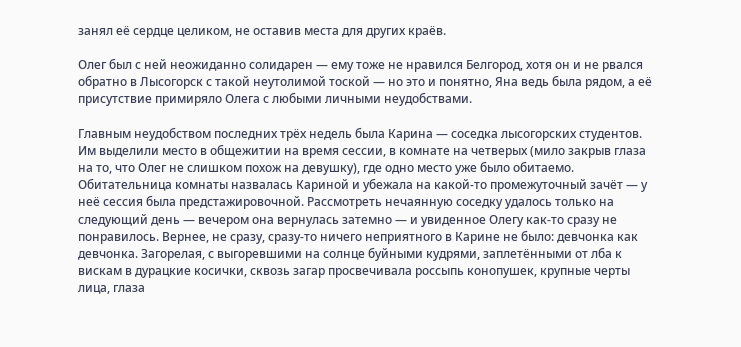занял её сердце целиком, не оставив места для других краёв.

Олег был с ней неожиданно солидарен — ему тоже не нравился Белгород, хотя он и не рвался обратно в Лысогорск с такой неутолимой тоской — но это и понятно, Яна ведь была рядом, а её присутствие примиряло Олега с любыми личными неудобствами.

Главным неудобством последних трёх недель была Карина — соседка лысогорских студентов. Им выделили место в общежитии на время сессии, в комнате на четверых (мило закрыв глаза на то, что Олег не слишком похож на девушку), где одно место уже было обитаемо. Обитательница комнаты назвалась Кариной и убежала на какой-то промежуточный зачёт — у неё сессия была предстажировочной. Рассмотреть нечаянную соседку удалось только на следующий день — вечером она вернулась затемно — и увиденное Олегу как-то сразу не понравилось. Вернее, не сразу, сразу-то ничего неприятного в Карине не было: девчонка как девчонка. Загорелая, с выгоревшими на солнце буйными кудрями, заплетёнными от лба к вискам в дурацкие косички, сквозь загар просвечивала россыпь конопушек, крупные черты лица, глаза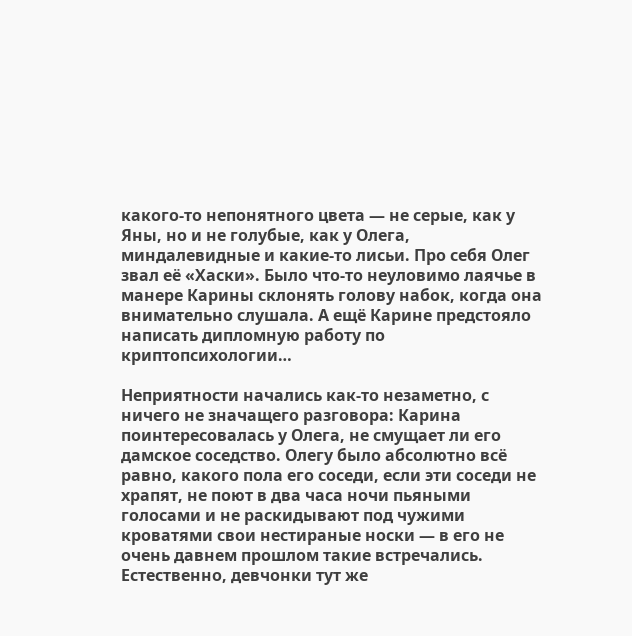какого-то непонятного цвета — не серые, как у Яны, но и не голубые, как у Олега, миндалевидные и какие-то лисьи. Про себя Олег звал её «Хаски». Было что-то неуловимо лаячье в манере Карины склонять голову набок, когда она внимательно слушала. А ещё Карине предстояло написать дипломную работу по криптопсихологии…

Неприятности начались как-то незаметно, с ничего не значащего разговора: Карина поинтересовалась у Олега, не смущает ли его дамское соседство. Олегу было абсолютно всё равно, какого пола его соседи, если эти соседи не храпят, не поют в два часа ночи пьяными голосами и не раскидывают под чужими кроватями свои нестираные носки — в его не очень давнем прошлом такие встречались. Естественно, девчонки тут же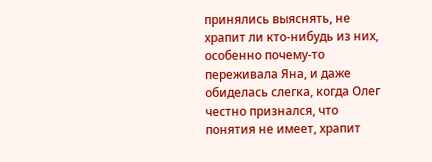принялись выяснять, не храпит ли кто-нибудь из них, особенно почему-то переживала Яна, и даже обиделась слегка, когда Олег честно признался, что понятия не имеет, храпит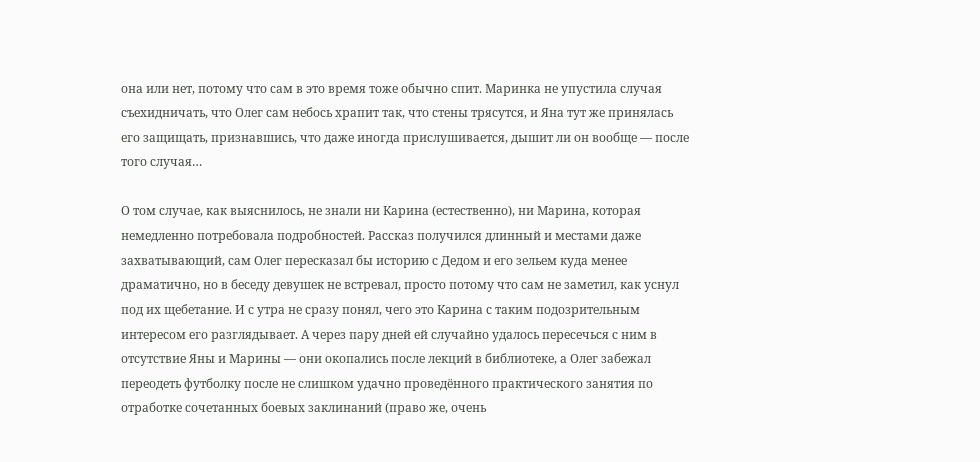она или нет, потому что сам в это время тоже обычно спит. Маринка не упустила случая съехидничать, что Олег сам небось храпит так, что стены трясутся, и Яна тут же принялась его защищать, признавшись, что даже иногда прислушивается, дышит ли он вообще — после того случая…

О том случае, как выяснилось, не знали ни Карина (естественно), ни Марина, которая немедленно потребовала подробностей. Рассказ получился длинный и местами даже захватывающий, сам Олег пересказал бы историю с Дедом и его зельем куда менее драматично, но в беседу девушек не встревал, просто потому что сам не заметил, как уснул под их щебетание. И с утра не сразу понял, чего это Карина с таким подозрительным интересом его разглядывает. А через пару дней ей случайно удалось пересечься с ним в отсутствие Яны и Марины — они окопались после лекций в библиотеке, а Олег забежал переодеть футболку после не слишком удачно проведённого практического занятия по отработке сочетанных боевых заклинаний (право же, очень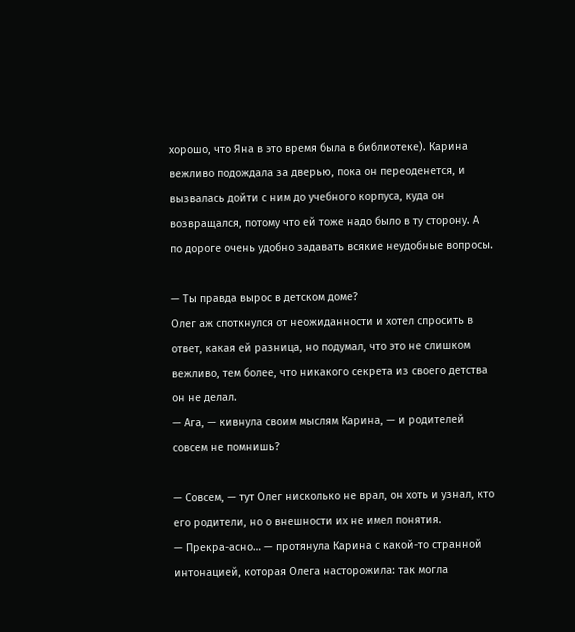хорошо, что Яна в это время была в библиотеке). Карина вежливо подождала за дверью, пока он переоденется, и вызвалась дойти с ним до учебного корпуса, куда он возвращался, потому что ей тоже надо было в ту сторону. А по дороге очень удобно задавать всякие неудобные вопросы.

— Ты правда вырос в детском доме?
Олег аж споткнулся от неожиданности и хотел спросить в ответ, какая ей разница, но подумал, что это не слишком вежливо, тем более, что никакого секрета из своего детства он не делал.
— Ага, — кивнула своим мыслям Карина, — и родителей совсем не помнишь?

— Совсем, — тут Олег нисколько не врал, он хоть и узнал, кто его родители, но о внешности их не имел понятия.
— Прекра-асно… — протянула Карина с какой-то странной интонацией, которая Олега насторожила: так могла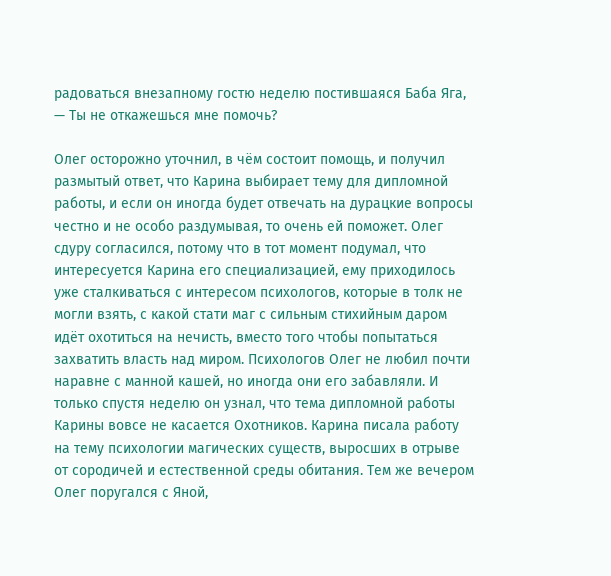радоваться внезапному гостю неделю постившаяся Баба Яга, — Ты не откажешься мне помочь?

Олег осторожно уточнил, в чём состоит помощь, и получил размытый ответ, что Карина выбирает тему для дипломной работы, и если он иногда будет отвечать на дурацкие вопросы честно и не особо раздумывая, то очень ей поможет. Олег сдуру согласился, потому что в тот момент подумал, что интересуется Карина его специализацией, ему приходилось уже сталкиваться с интересом психологов, которые в толк не могли взять, с какой стати маг с сильным стихийным даром идёт охотиться на нечисть, вместо того чтобы попытаться захватить власть над миром. Психологов Олег не любил почти наравне с манной кашей, но иногда они его забавляли. И только спустя неделю он узнал, что тема дипломной работы Карины вовсе не касается Охотников. Карина писала работу на тему психологии магических существ, выросших в отрыве от сородичей и естественной среды обитания. Тем же вечером Олег поругался с Яной,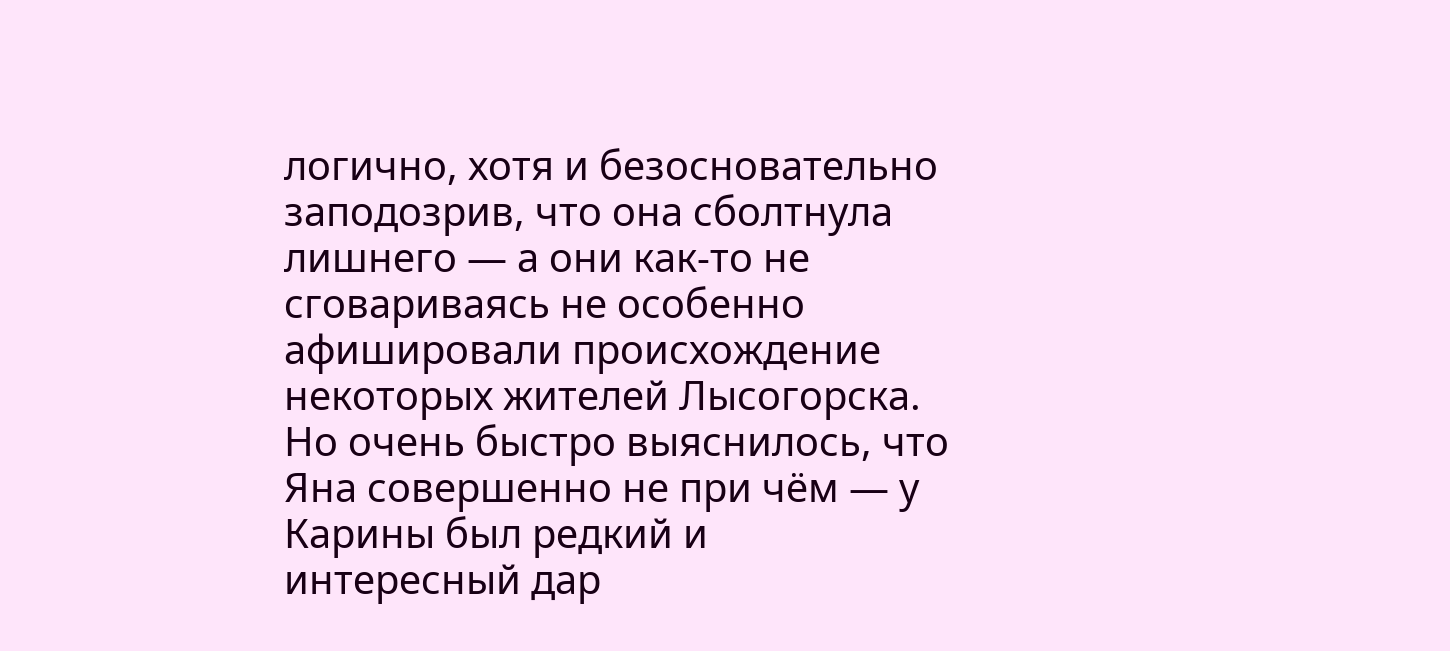логично, хотя и безосновательно заподозрив, что она сболтнула лишнего — а они как-то не сговариваясь не особенно афишировали происхождение некоторых жителей Лысогорска. Но очень быстро выяснилось, что Яна совершенно не при чём — у Карины был редкий и интересный дар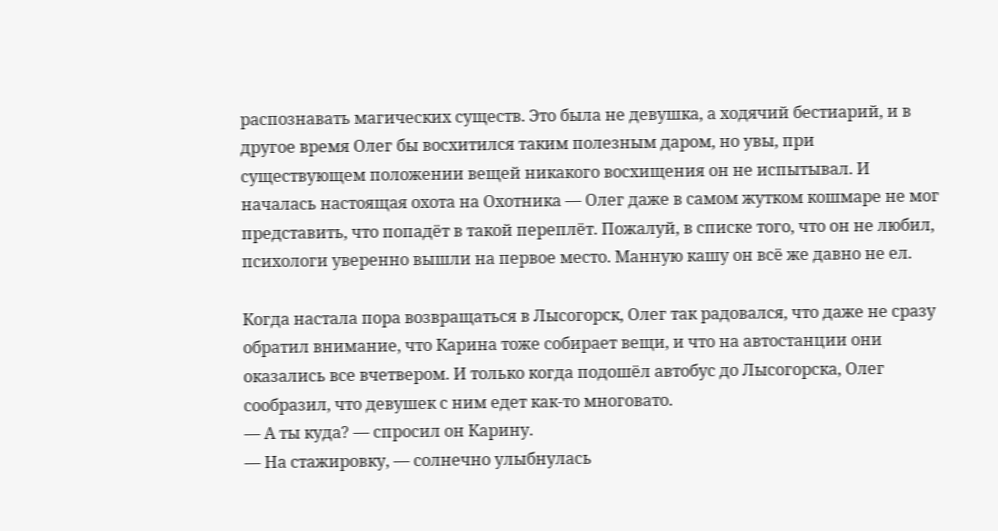распознавать магических существ. Это была не девушка, а ходячий бестиарий, и в другое время Олег бы восхитился таким полезным даром, но увы, при существующем положении вещей никакого восхищения он не испытывал. И началась настоящая охота на Охотника — Олег даже в самом жутком кошмаре не мог представить, что попадёт в такой переплёт. Пожалуй, в списке того, что он не любил, психологи уверенно вышли на первое место. Манную кашу он всё же давно не ел.

Когда настала пора возвращаться в Лысогорск, Олег так радовался, что даже не сразу обратил внимание, что Карина тоже собирает вещи, и что на автостанции они оказались все вчетвером. И только когда подошёл автобус до Лысогорска, Олег сообразил, что девушек с ним едет как-то многовато.
— А ты куда? — спросил он Карину.
— На стажировку, — солнечно улыбнулась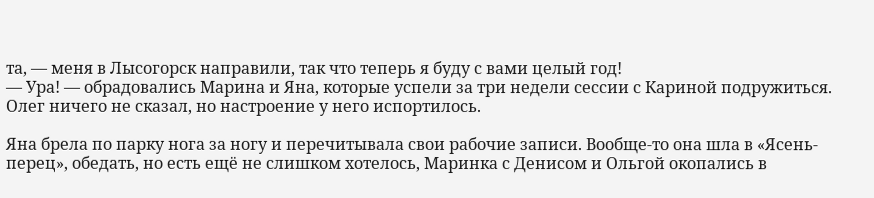та, — меня в Лысогорск направили, так что теперь я буду с вами целый год!
— Ура! — обрадовались Марина и Яна, которые успели за три недели сессии с Кариной подружиться.
Олег ничего не сказал, но настроение у него испортилось.

Яна брела по парку нога за ногу и перечитывала свои рабочие записи. Вообще-то она шла в «Ясень-перец», обедать, но есть ещё не слишком хотелось, Маринка с Денисом и Ольгой окопались в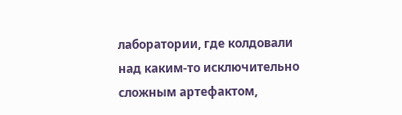лаборатории, где колдовали над каким-то исключительно сложным артефактом,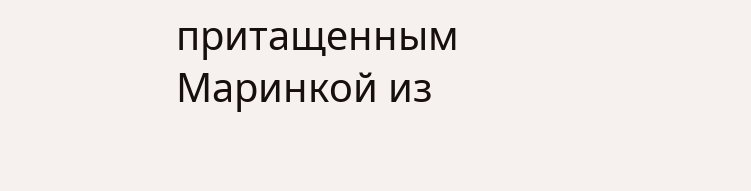притащенным Маринкой из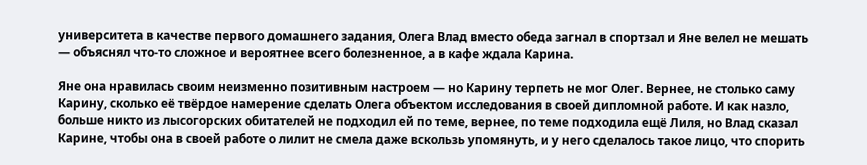университета в качестве первого домашнего задания, Олега Влад вместо обеда загнал в спортзал и Яне велел не мешать — объяснял что-то сложное и вероятнее всего болезненное, а в кафе ждала Карина.

Яне она нравилась своим неизменно позитивным настроем — но Карину терпеть не мог Олег. Вернее, не столько саму Карину, сколько её твёрдое намерение сделать Олега объектом исследования в своей дипломной работе. И как назло, больше никто из лысогорских обитателей не подходил ей по теме, вернее, по теме подходила ещё Лиля, но Влад сказал Карине, чтобы она в своей работе о лилит не смела даже вскользь упомянуть, и у него сделалось такое лицо, что спорить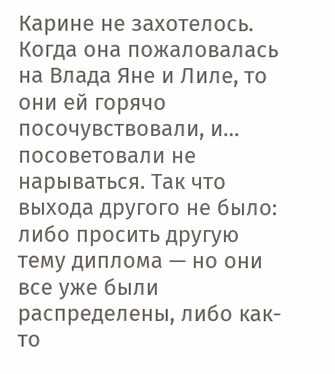Карине не захотелось. Когда она пожаловалась на Влада Яне и Лиле, то они ей горячо посочувствовали, и… посоветовали не нарываться. Так что выхода другого не было: либо просить другую тему диплома — но они все уже были распределены, либо как-то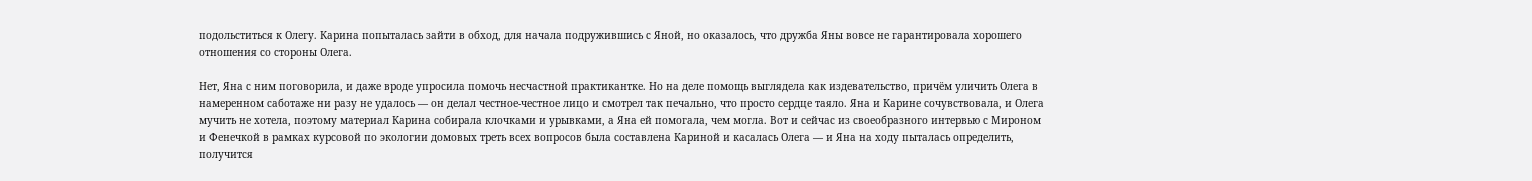подольститься к Олегу. Карина попыталась зайти в обход, для начала подружившись с Яной, но оказалось, что дружба Яны вовсе не гарантировала хорошего отношения со стороны Олега.

Нет, Яна с ним поговорила, и даже вроде упросила помочь несчастной практикантке. Но на деле помощь выглядела как издевательство, причём уличить Олега в намеренном саботаже ни разу не удалось — он делал честное-честное лицо и смотрел так печально, что просто сердце таяло. Яна и Карине сочувствовала, и Олега мучить не хотела, поэтому материал Карина собирала клочками и урывками, а Яна ей помогала, чем могла. Вот и сейчас из своеобразного интервью с Мироном и Фенечкой в рамках курсовой по экологии домовых треть всех вопросов была составлена Кариной и касалась Олега — и Яна на ходу пыталась определить, получится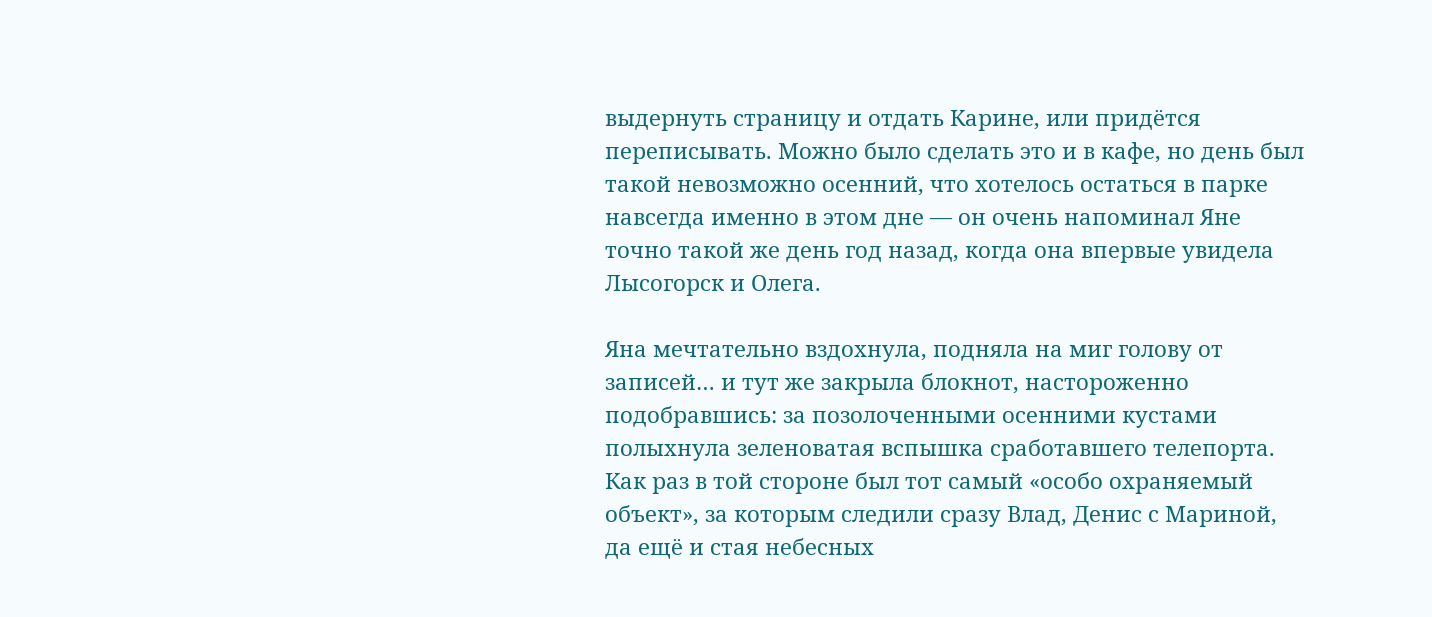выдернуть страницу и отдать Карине, или придётся переписывать. Можно было сделать это и в кафе, но день был такой невозможно осенний, что хотелось остаться в парке навсегда именно в этом дне — он очень напоминал Яне точно такой же день год назад, когда она впервые увидела Лысогорск и Олега.

Яна мечтательно вздохнула, подняла на миг голову от записей… и тут же закрыла блокнот, настороженно подобравшись: за позолоченными осенними кустами полыхнула зеленоватая вспышка сработавшего телепорта. Как раз в той стороне был тот самый «особо охраняемый объект», за которым следили сразу Влад, Денис с Мариной, да ещё и стая небесных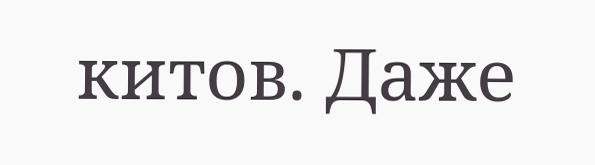китов. Даже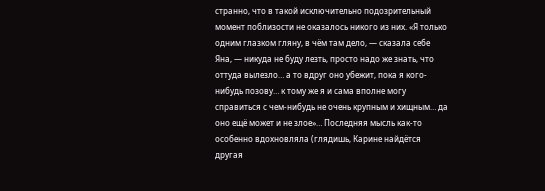странно, что в такой исключительно подозрительный момент поблизости не оказалось никого из них. «Я только одним глазком гляну, в чём там дело, — сказала себе Яна, — никуда не буду лезть, просто надо же знать, что оттуда вылезло… а то вдруг оно убежит, пока я кого-нибудь позову… к тому же я и сама вполне могу справиться с чем-нибудь не очень крупным и хищным… да оно ещё может и не злое»… Последняя мысль как-то особенно вдохновляла (глядишь, Карине найдётся другая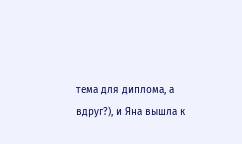тема для диплома, а вдруг?), и Яна вышла к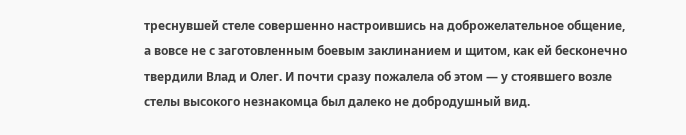треснувшей стеле совершенно настроившись на доброжелательное общение, а вовсе не с заготовленным боевым заклинанием и щитом, как ей бесконечно твердили Влад и Олег. И почти сразу пожалела об этом — у стоявшего возле стелы высокого незнакомца был далеко не добродушный вид.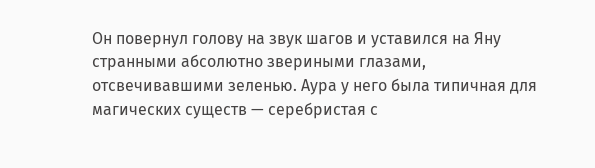Он повернул голову на звук шагов и уставился на Яну странными абсолютно звериными глазами, отсвечивавшими зеленью. Аура у него была типичная для магических существ — серебристая с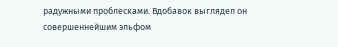радужными проблесками. Вдобавок выглядел он совершеннейшим эльфом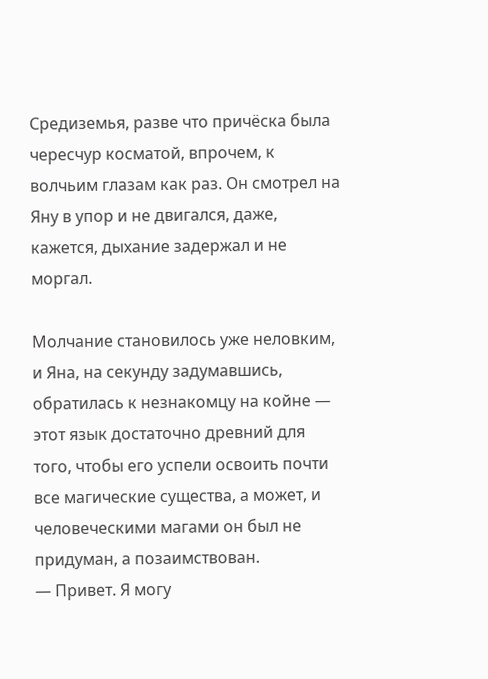Средиземья, разве что причёска была чересчур косматой, впрочем, к волчьим глазам как раз. Он смотрел на Яну в упор и не двигался, даже, кажется, дыхание задержал и не моргал.

Молчание становилось уже неловким, и Яна, на секунду задумавшись, обратилась к незнакомцу на койне — этот язык достаточно древний для того, чтобы его успели освоить почти все магические существа, а может, и человеческими магами он был не придуман, а позаимствован.
— Привет. Я могу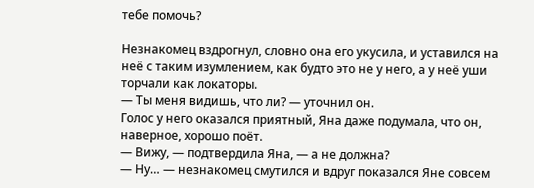тебе помочь?

Незнакомец вздрогнул, словно она его укусила, и уставился на неё с таким изумлением, как будто это не у него, а у неё уши торчали как локаторы.
— Ты меня видишь, что ли? — уточнил он.
Голос у него оказался приятный, Яна даже подумала, что он, наверное, хорошо поёт.
— Вижу, — подтвердила Яна, — а не должна?
— Ну… — незнакомец смутился и вдруг показался Яне совсем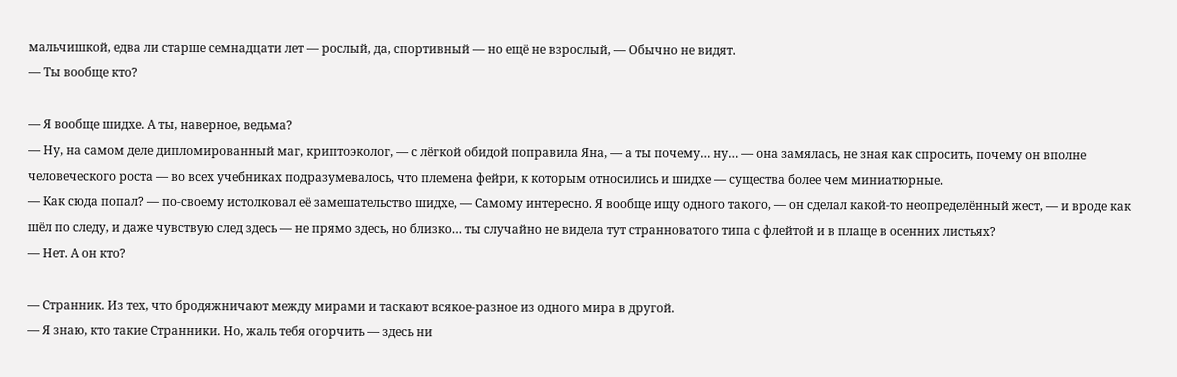мальчишкой, едва ли старше семнадцати лет — рослый, да, спортивный — но ещё не взрослый, — Обычно не видят.
— Ты вообще кто?

— Я вообще шидхе. А ты, наверное, ведьма?
— Ну, на самом деле дипломированный маг, криптоэколог, — с лёгкой обидой поправила Яна, — а ты почему… ну… — она замялась, не зная как спросить, почему он вполне человеческого роста — во всех учебниках подразумевалось, что племена фейри, к которым относились и шидхе — существа более чем миниатюрные.
— Как сюда попал? — по-своему истолковал её замешательство шидхе, — Самому интересно. Я вообще ищу одного такого, — он сделал какой-то неопределённый жест, — и вроде как шёл по следу, и даже чувствую след здесь — не прямо здесь, но близко… ты случайно не видела тут странноватого типа с флейтой и в плаще в осенних листьях?
— Нет. А он кто?

— Странник. Из тех, что бродяжничают между мирами и таскают всякое-разное из одного мира в другой.
— Я знаю, кто такие Странники. Но, жаль тебя огорчить — здесь ни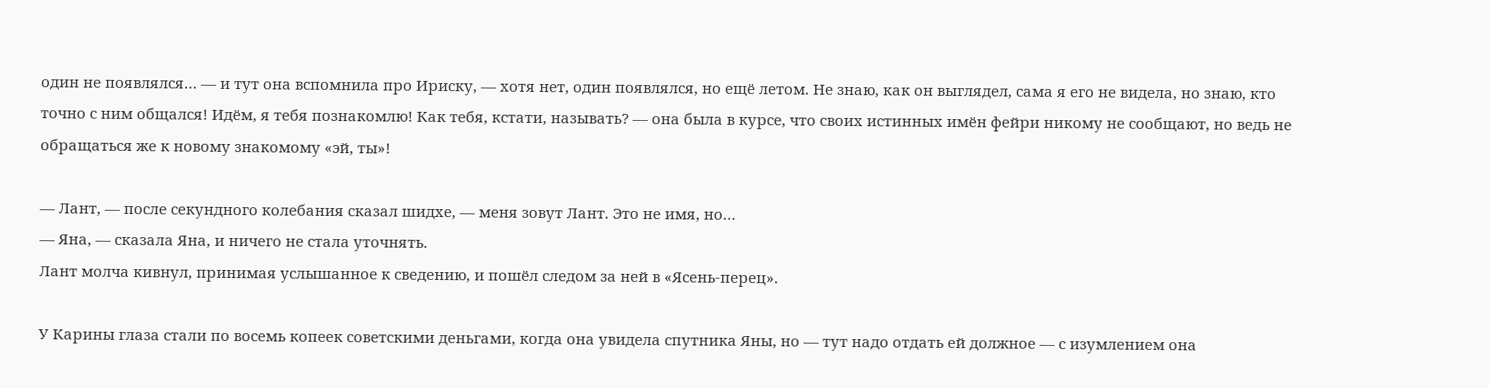один не появлялся… — и тут она вспомнила про Ириску, — хотя нет, один появлялся, но ещё летом. Не знаю, как он выглядел, сама я его не видела, но знаю, кто точно с ним общался! Идём, я тебя познакомлю! Как тебя, кстати, называть? — она была в курсе, что своих истинных имён фейри никому не сообщают, но ведь не обращаться же к новому знакомому «эй, ты»!

— Лант, — после секундного колебания сказал шидхе, — меня зовут Лант. Это не имя, но…
— Яна, — сказала Яна, и ничего не стала уточнять.
Лант молча кивнул, принимая услышанное к сведению, и пошёл следом за ней в «Ясень-перец».

У Карины глаза стали по восемь копеек советскими деньгами, когда она увидела спутника Яны, но — тут надо отдать ей должное — с изумлением она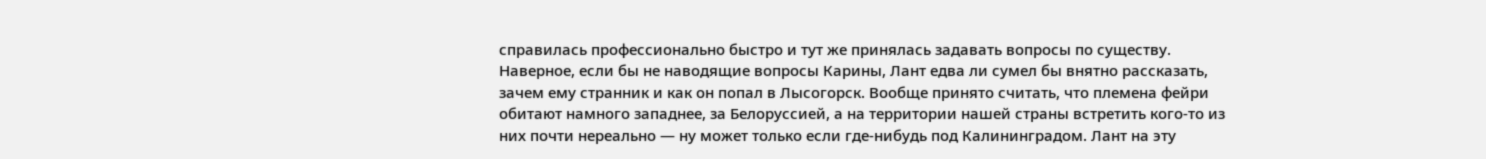справилась профессионально быстро и тут же принялась задавать вопросы по существу. Наверное, если бы не наводящие вопросы Карины, Лант едва ли сумел бы внятно рассказать, зачем ему странник и как он попал в Лысогорск. Вообще принято считать, что племена фейри обитают намного западнее, за Белоруссией, а на территории нашей страны встретить кого-то из них почти нереально — ну может только если где-нибудь под Калининградом. Лант на эту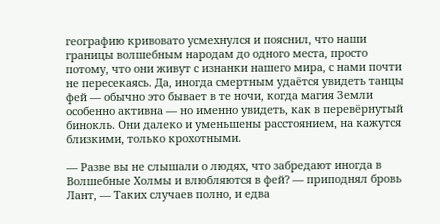географию кривовато усмехнулся и пояснил, что наши границы волшебным народам до одного места, просто потому, что они живут с изнанки нашего мира, с нами почти не пересекаясь. Да, иногда смертным удаётся увидеть танцы фей — обычно это бывает в те ночи, когда магия Земли особенно активна — но именно увидеть, как в перевёрнутый бинокль. Они далеко и уменьшены расстоянием, на кажутся близкими, только крохотными.

— Разве вы не слышали о людях, что забредают иногда в Волшебные Холмы и влюбляются в фей? — приподнял бровь Лант, — Таких случаев полно, и едва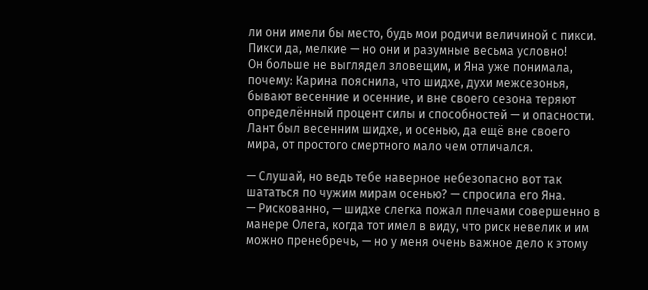ли они имели бы место, будь мои родичи величиной с пикси. Пикси да, мелкие — но они и разумные весьма условно!
Он больше не выглядел зловещим, и Яна уже понимала, почему: Карина пояснила, что шидхе, духи межсезонья, бывают весенние и осенние, и вне своего сезона теряют определённый процент силы и способностей — и опасности. Лант был весенним шидхе, и осенью, да ещё вне своего мира, от простого смертного мало чем отличался.

— Слушай, но ведь тебе наверное небезопасно вот так шататься по чужим мирам осенью? — спросила его Яна.
— Рискованно, — шидхе слегка пожал плечами совершенно в манере Олега, когда тот имел в виду, что риск невелик и им можно пренебречь, — но у меня очень важное дело к этому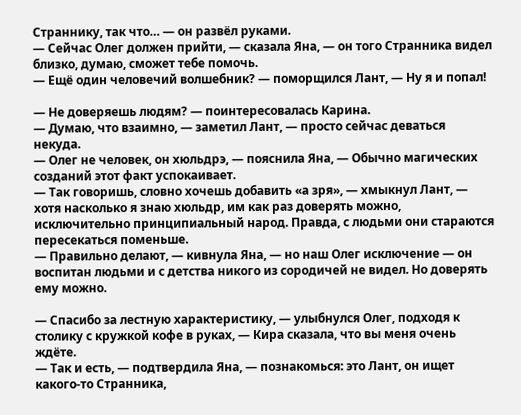Страннику, так что… — он развёл руками.
— Сейчас Олег должен прийти, — сказала Яна, — он того Странника видел близко, думаю, сможет тебе помочь.
— Ещё один человечий волшебник? — поморщился Лант, — Ну я и попал!

— Не доверяешь людям? — поинтересовалась Карина.
— Думаю, что взаимно, — заметил Лант, — просто сейчас деваться некуда.
— Олег не человек, он хюльдрэ, — пояснила Яна, — Обычно магических созданий этот факт успокаивает.
— Так говоришь, словно хочешь добавить «а зря», — хмыкнул Лант, — хотя насколько я знаю хюльдр, им как раз доверять можно, исключительно принципиальный народ. Правда, с людьми они стараются пересекаться поменьше.
— Правильно делают, — кивнула Яна, — но наш Олег исключение — он воспитан людьми и с детства никого из сородичей не видел. Но доверять ему можно.

— Спасибо за лестную характеристику, — улыбнулся Олег, подходя к столику с кружкой кофе в руках, — Кира сказала, что вы меня очень ждёте.
— Так и есть, — подтвердила Яна, — познакомься: это Лант, он ищет какого-то Странника,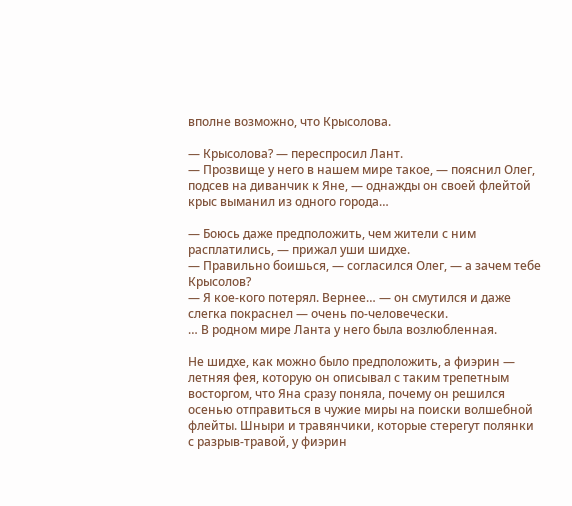вполне возможно, что Крысолова.

— Крысолова? — переспросил Лант.
— Прозвище у него в нашем мире такое, — пояснил Олег, подсев на диванчик к Яне, — однажды он своей флейтой крыс выманил из одного города…

— Боюсь даже предположить, чем жители с ним расплатились, — прижал уши шидхе.
— Правильно боишься, — согласился Олег, — а зачем тебе Крысолов?
— Я кое-кого потерял. Вернее… — он смутился и даже слегка покраснел — очень по-человечески.
… В родном мире Ланта у него была возлюбленная.

Не шидхе, как можно было предположить, а фиэрин — летняя фея, которую он описывал с таким трепетным восторгом, что Яна сразу поняла, почему он решился осенью отправиться в чужие миры на поиски волшебной флейты. Шныри и травянчики, которые стерегут полянки с разрыв-травой, у фиэрин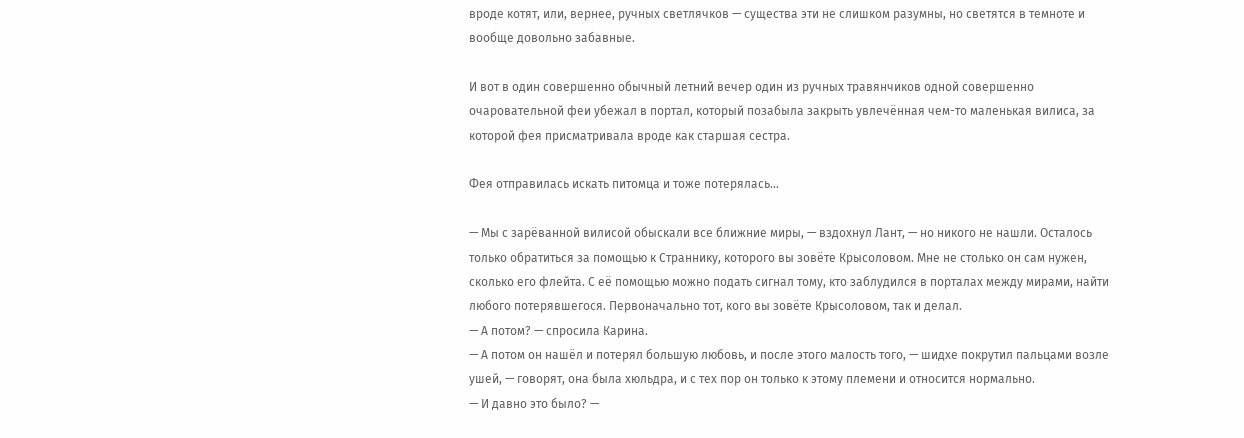вроде котят, или, вернее, ручных светлячков — существа эти не слишком разумны, но светятся в темноте и вообще довольно забавные.

И вот в один совершенно обычный летний вечер один из ручных травянчиков одной совершенно очаровательной феи убежал в портал, который позабыла закрыть увлечённая чем-то маленькая вилиса, за которой фея присматривала вроде как старшая сестра.

Фея отправилась искать питомца и тоже потерялась…

— Мы с зарёванной вилисой обыскали все ближние миры, — вздохнул Лант, — но никого не нашли. Осталось только обратиться за помощью к Страннику, которого вы зовёте Крысоловом. Мне не столько он сам нужен, сколько его флейта. С её помощью можно подать сигнал тому, кто заблудился в порталах между мирами, найти любого потерявшегося. Первоначально тот, кого вы зовёте Крысоловом, так и делал.
— А потом? — спросила Карина.
— А потом он нашёл и потерял большую любовь, и после этого малость того, — шидхе покрутил пальцами возле ушей, — говорят, она была хюльдра, и с тех пор он только к этому племени и относится нормально.
— И давно это было? —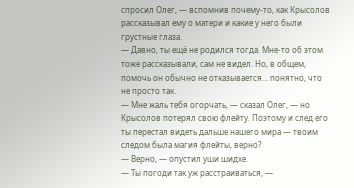спросил Олег, — вспомнив почему-то, как Крысолов рассказывал ему о матери и какие у него были грустные глаза.
— Давно, ты ещё не родился тогда. Мне-то об этом тоже рассказывали, сам не видел. Но, в общем, помочь он обычно не отказывается… понятно, что не просто так.
— Мне жаль тебя огорчать, — сказал Олег, — но Крысолов потерял свою флейту. Поэтому и след его ты перестал видеть дальше нашего мира — твоим следом была магия флейты, верно?
— Верно, — опустил уши шидхе.
— Ты погоди так уж расстраиваться, —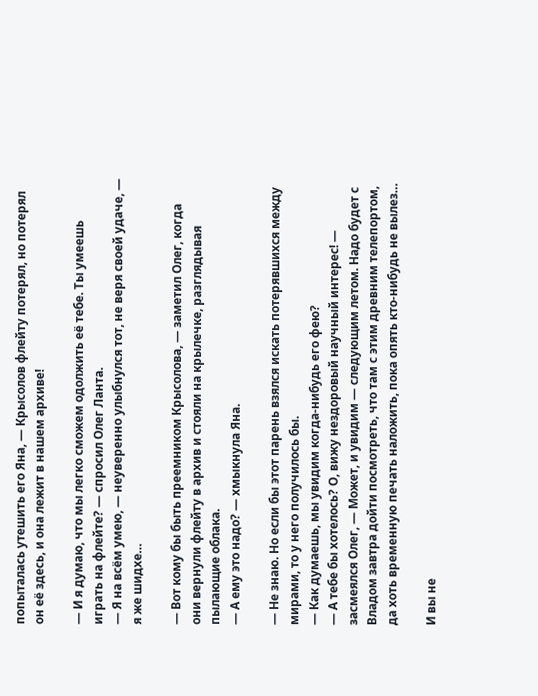попыталась утешить его Яна, — Крысолов флейту потерял, но потерял он её здесь, и она лежит в нашем архиве!

— И я думаю, что мы легко сможем одолжить её тебе. Ты умеешь играть на флейте? — спросил Олег Ланта.
— Я на всём умею, — неуверенно улыбнулся тот, не веря своей удаче, — я же шидхе…

— Вот кому бы быть преемником Крысолова, — заметил Олег, когда они вернули флейту в архив и стояли на крылечке, разглядывая пылающие облака.
— А ему это надо? — хмыкнула Яна.

— Не знаю. Но если бы этот парень взялся искать потерявшихся между мирами, то у него получилось бы.
— Как думаешь, мы увидим когда-нибудь его фею?
— А тебе бы хотелось? О, вижу нездоровый научный интерес! — засмеялся Олег, — Может, и увидим — следующим летом. Надо будет с Владом завтра дойти посмотреть, что там с этим древним телепортом, да хоть временную печать наложить, пока опять кто-нибудь не вылез…

И вы не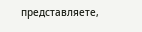представляете,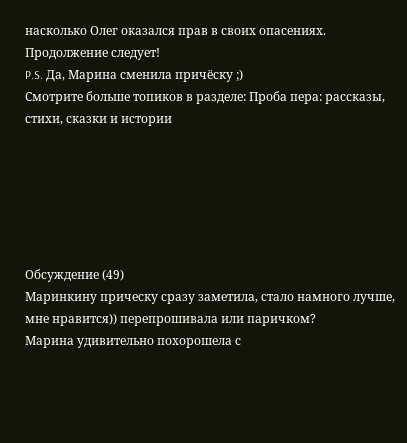насколько Олег оказался прав в своих опасениях.
Продолжение следует!
P.S. Да, Марина сменила причёску ;)
Смотрите больше топиков в разделе: Проба пера: рассказы, стихи, сказки и истории






Обсуждение (49)
Маринкину прическу сразу заметила, стало намного лучше, мне нравится)) перепрошивала или паричком?
Марина удивительно похорошела с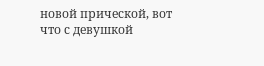новой прической, вот что с девушкой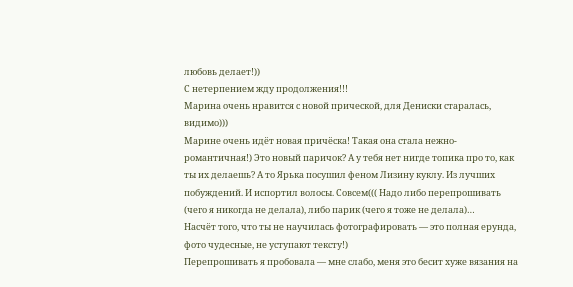любовь делает!))
С нетерпением жду продолжения!!!
Марина очень нравится с новой прической, для Дениски старалась, видимо)))
Марине очень идёт новая причёска! Такая она стала нежно-романтичная!) Это новый паричок? А у тебя нет нигде топика про то, как ты их делаешь? А то Ярька посушил феном Лизину куклу. Из лучших побуждений. И испортил волосы. Совсем((( Надо либо перепрошивать (чего я никогда не делала), либо парик (чего я тоже не делала)…
Насчёт того, что ты не научилась фотографировать — это полная ерунда, фото чудесные, не уступают тексту!)
Перепрошивать я пробовала — мне слабо, меня это бесит хуже вязания на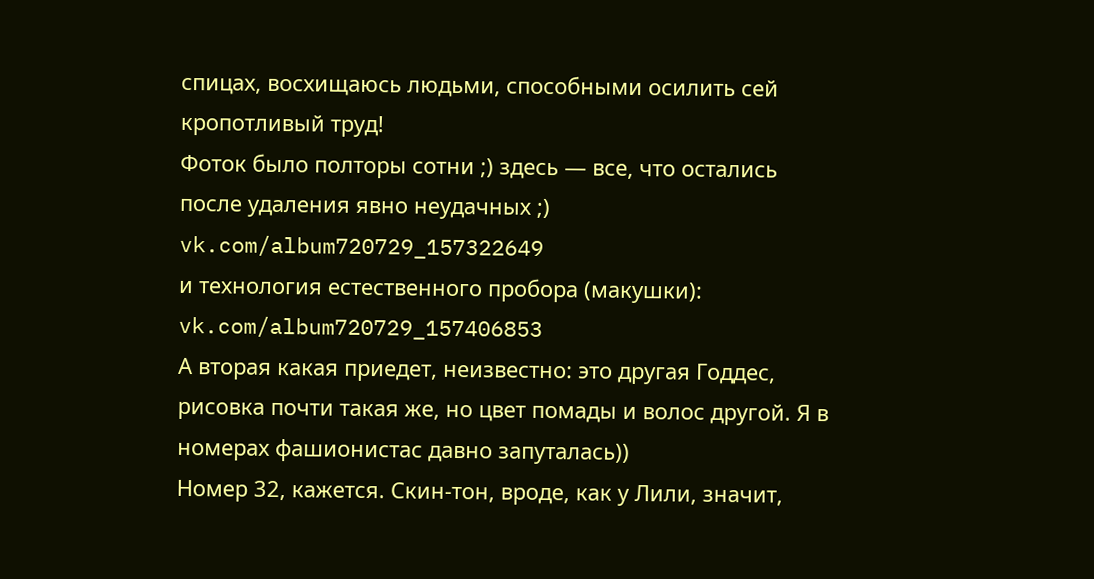спицах, восхищаюсь людьми, способными осилить сей кропотливый труд!
Фоток было полторы сотни ;) здесь — все, что остались после удаления явно неудачных ;)
vk.com/album720729_157322649
и технология естественного пробора (макушки):
vk.com/album720729_157406853
А вторая какая приедет, неизвестно: это другая Годдес, рисовка почти такая же, но цвет помады и волос другой. Я в номерах фашионистас давно запуталась))
Номер 32, кажется. Скин-тон, вроде, как у Лили, значит,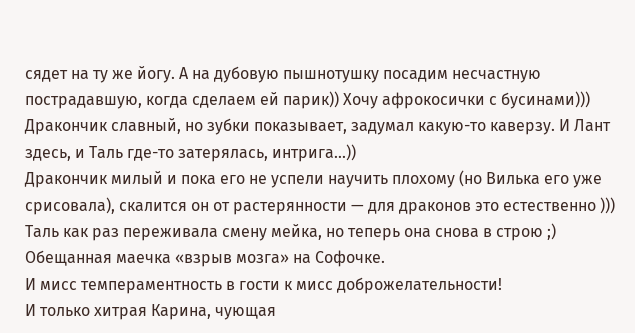сядет на ту же йогу. А на дубовую пышнотушку посадим несчастную пострадавшую, когда сделаем ей парик)) Хочу афрокосички с бусинами)))
Дракончик славный, но зубки показывает, задумал какую-то каверзу. И Лант здесь, и Таль где-то затерялась, интрига...))
Дракончик милый и пока его не успели научить плохому (но Вилька его уже срисовала), скалится он от растерянности — для драконов это естественно ))) Таль как раз переживала смену мейка, но теперь она снова в строю ;)
Обещанная маечка «взрыв мозга» на Софочке.
И мисс темпераментность в гости к мисс доброжелательности!
И только хитрая Карина, чующая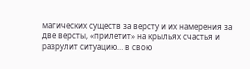магических существ за версту и их намерения за две версты, «прилетит» на крыльях счастья и разрулит ситуацию… в свою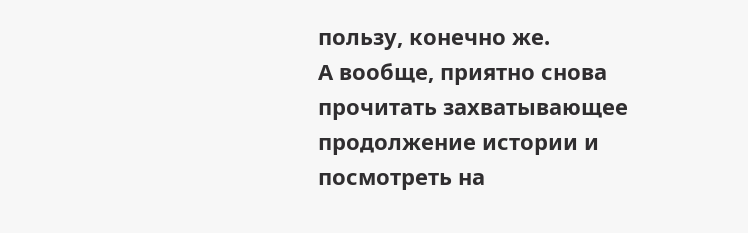пользу, конечно же.
А вообще, приятно снова прочитать захватывающее продолжение истории и посмотреть на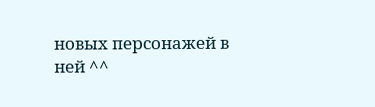новых персонажей в ней ^^